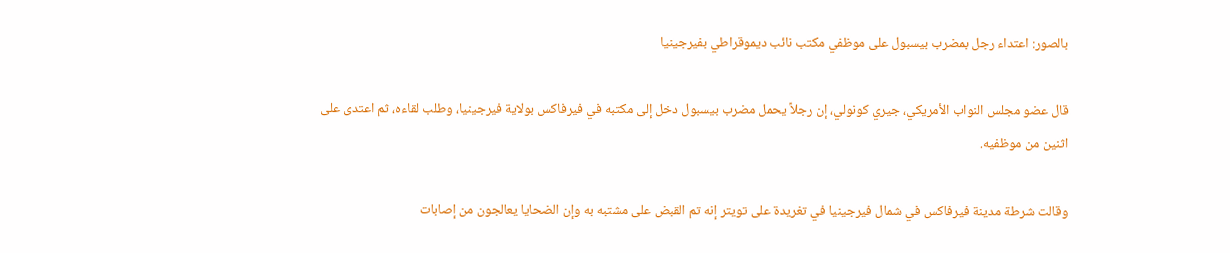بالصور: اعتداء رجل بمضرب بيسبول على موظفي مكتب نائب ديموقراطي بفيرجينيا

قال عضو مجلس النواب الأمريكي، جيري كونولي، إن رجلاً يحمل مضرب بيسبول دخل إلى مكتبه في فيرفاكس بولاية فيرجينيا، وطلب لقاءه، ثم اعتدى على اثنين من موظفيه.

وقالت شرطة مدينة فيرفاكس في شمال فيرجينيا في تغريدة على تويتر إنه تم القبض على مشتبه به وإن الضحايا يعالجون من إصابات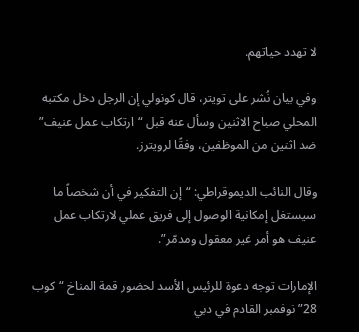لا تهدد حياتهم.

وفي بيان نُشر على تويتر، قال كونولي إن الرجل دخل مكتبه المحلي صباح الاثنين وسأل عنه قبل “ارتكاب عمل عنيف” ضد اثنين من الموظفين، وفقًا لرويترز.

وقال النائب الديموقراطي: “إن التفكير في أن شخصاً ما سيستغل إمكانية الوصول إلى فريق عملي لارتكاب عمل عنيف هو أمر غير معقول ومدمّر”.

الإمارات توجه دعوة للرئيس الأسد لحضور قمة المناخ “كوب 28” نوفمبر القادم في دبي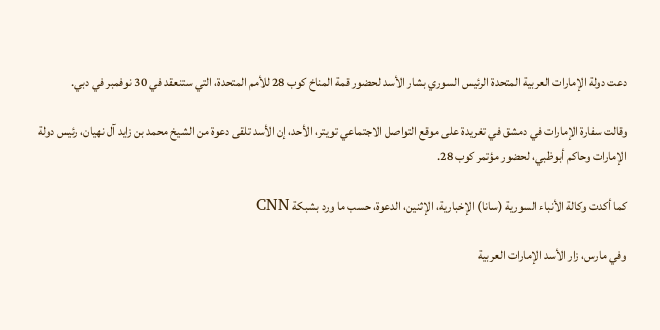دعت دولة الإمارات العربية المتحدة الرئيس السوري بشار الأسد لحضور قمة المناخ كوب 28 للأمم المتحدة، التي ستنعقد في 30 نوفمبر في دبي.

وقالت سفارة الإمارات في دمشق في تغريدة على موقع التواصل الاجتماعي تويتر، الأحد، إن الأسد تلقى دعوة من الشيخ محمد بن زايد آل نهيان، رئيس دولة الإمارات وحاكم أبوظبي، لحضور مؤتمر كوب 28.

كما أكدت وكالة الأنباء السورية (سانا) الإخبارية، الإثنين، الدعوة، حسب ما ورد بشبكة CNN

وفي مارس، زار الأسد الإمارات العربية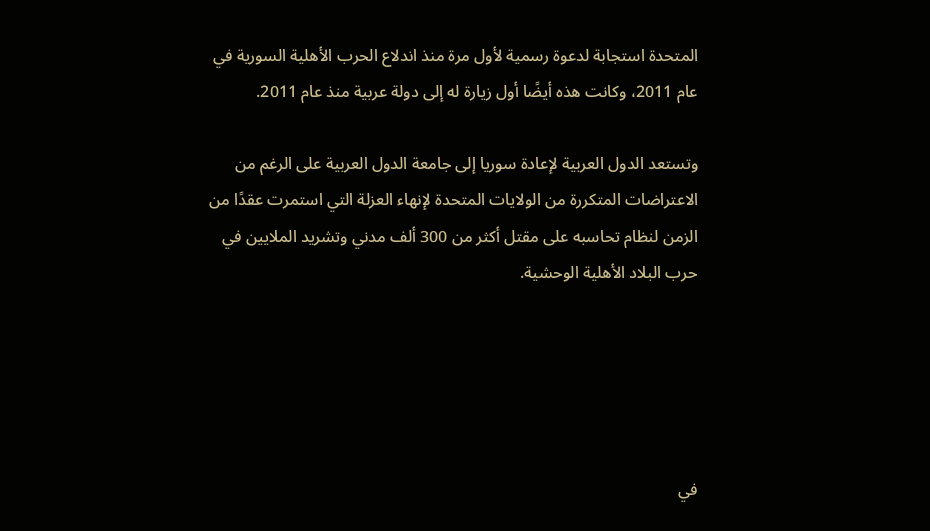المتحدة استجابة لدعوة رسمية لأول مرة منذ اندلاع الحرب الأهلية السورية في عام 2011، وكانت هذه أيضًا أول زيارة له إلى دولة عربية منذ عام 2011.

وتستعد الدول العربية لإعادة سوريا إلى جامعة الدول العربية على الرغم من الاعتراضات المتكررة من الولايات المتحدة لإنهاء العزلة التي استمرت عقدًا من الزمن لنظام تحاسبه على مقتل أكثر من 300 ألف مدني وتشريد الملايين في حرب البلاد الأهلية الوحشية.





في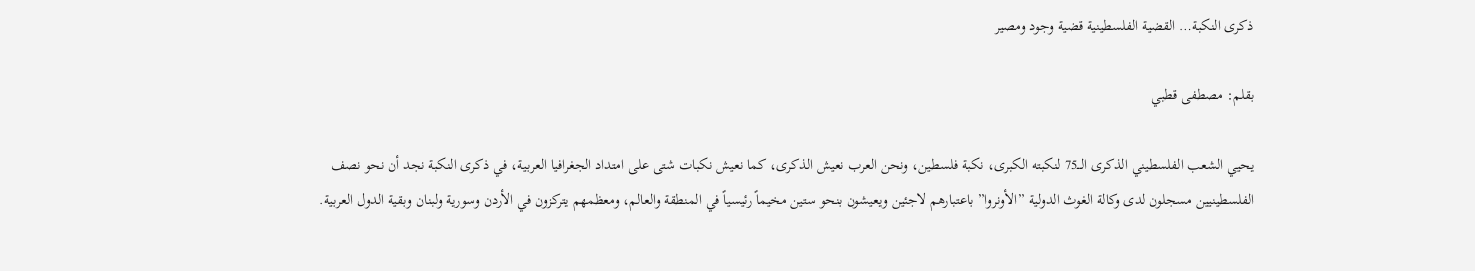ذكرى النكبة… القضية الفلسطينية قضية وجود ومصير

بقلم: مصطفى قطبي

يحيي الشعب الفلسطيني الذكرى الـــ75 لنكبته الكبرى، نكبة فلسطين، ونحن العرب نعيش الذكرى، كما نعيش نكبات شتى على امتداد الجغرافيا العربية، في ذكرى النكبة نجد أن نحو نصف الفلسطينيين مسجلون لدى وكالة الغوث الدولية ”الأونروا” باعتبارهم لاجئين ويعيشون بنحو ستين مخيماً رئيسياً في المنطقة والعالم، ومعظمهم يتركزون في الأردن وسورية ولبنان وبقية الدول العربية.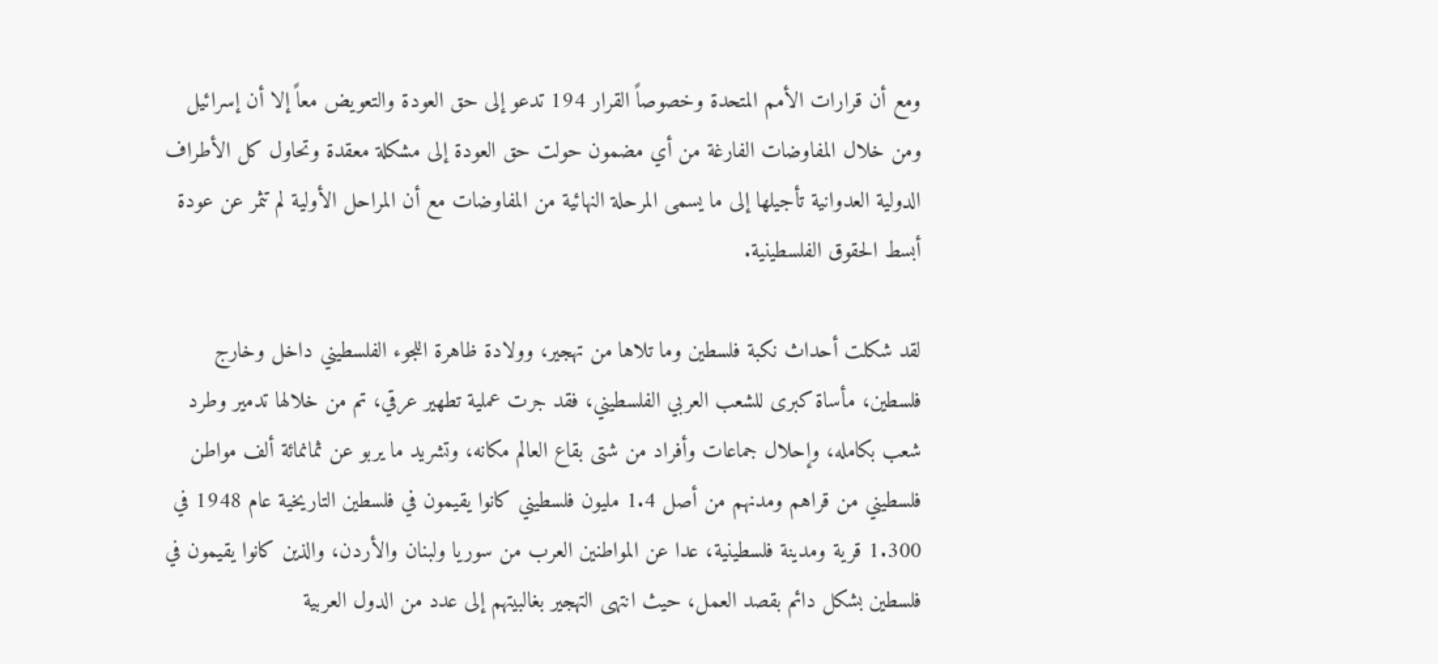ومع أن قرارات الأمم المتحدة وخصوصاً القرار 194 تدعو إلى حق العودة والتعويض معاً إلا أن إسرائيل ومن خلال المفاوضات الفارغة من أي مضمون حولت حق العودة إلى مشكلة معقدة وتحاول كل الأطراف الدولية العدوانية تأجيلها إلى ما يسمى المرحلة النهائية من المفاوضات مع أن المراحل الأولية لم تثمر عن عودة أبسط الحقوق الفلسطينية.

لقد شكلت أحداث نكبة فلسطين وما تلاها من تهجير، وولادة ظاهرة اللجوء الفلسطيني داخل وخارج فلسطين، مأساة كبرى للشعب العربي الفلسطيني، فقد جرت عملية تطهير عرقي، تم من خلالها تدمير وطرد شعب بكامله، وإحلال جماعات وأفراد من شتى بقاع العالم مكانه، وتشريد ما يربو عن ثمانمائة ألف مواطن فلسطيني من قراهم ومدنهم من أصل 1.4 مليون فلسطيني كانوا يقيمون في فلسطين التاريخية عام 1948 في 1.300 قرية ومدينة فلسطينية، عدا عن المواطنين العرب من سوريا ولبنان والأردن، والذين كانوا يقيمون في فلسطين بشكل دائم بقصد العمل، حيث انتهى التهجير بغالبيتهم إلى عدد من الدول العربية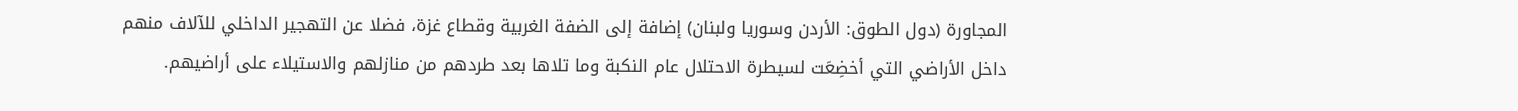المجاورة (دول الطوق: الأردن وسوريا ولبنان) إضافة إلى الضفة الغربية وقطاع غزة، فضلا عن التهجير الداخلي للآلاف منهم داخل الأراضي التي أخضِعَت لسيطرة الاحتلال عام النكبة وما تلاها بعد طردهم من منازلهم والاستيلاء على أراضيهم.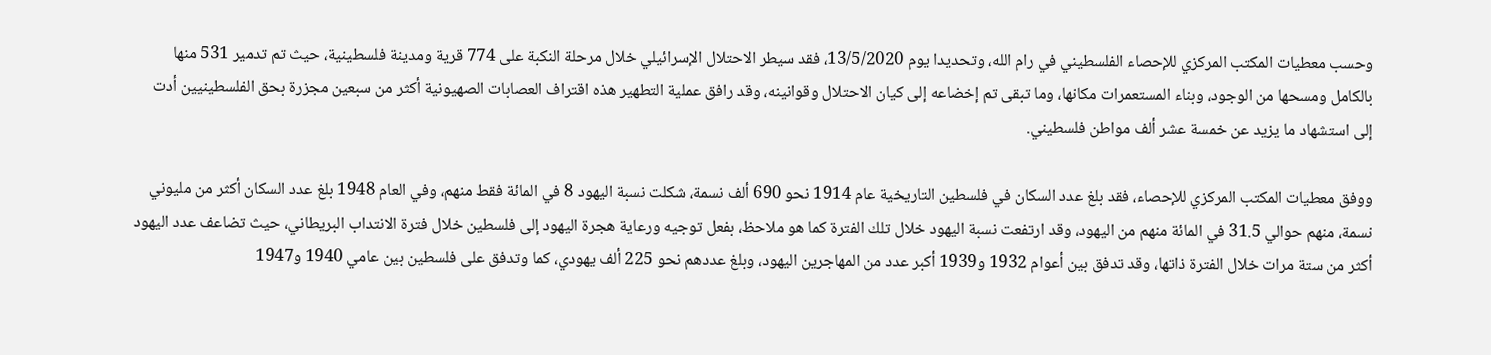وحسب معطيات المكتب المركزي للإحصاء الفلسطيني في رام الله، وتحديدا يوم 13/5/2020، فقد سيطر الاحتلال الإسرائيلي خلال مرحلة النكبة على 774 قرية ومدينة فلسطينية، حيث تم تدمير 531 منها بالكامل ومسحها من الوجود، وبناء المستعمرات مكانها، وما تبقى تم إخضاعه إلى كيان الاحتلال وقوانينه، وقد رافق عملية التطهير هذه اقتراف العصابات الصهيونية أكثر من سبعين مجزرة بحق الفلسطينيين أدت إلى استشهاد ما يزيد عن خمسة عشر ألف مواطن فلسطيني.

ووفق معطيات المكتب المركزي للإحصاء، فقد بلغ عدد السكان في فلسطين التاريخية عام 1914 نحو 690 ألف نسمة، شكلت نسبة اليهود 8 في المائة فقط منهم، وفي العام 1948 بلغ عدد السكان أكثر من مليوني نسمة، منهم حوالي 31.5 في المائة منهم من اليهود، وقد ارتفعت نسبة اليهود خلال تلك الفترة كما هو ملاحظ، بفعل توجيه ورعاية هجرة اليهود إلى فلسطين خلال فترة الانتداب البريطاني، حيث تضاعف عدد اليهود أكثر من ستة مرات خلال الفترة ذاتها، وقد تدفق بين أعوام 1932 و1939 أكبر عدد من المهاجرين اليهود، وبلغ عددهم نحو 225 ألف يهودي، كما وتدفق على فلسطين بين عامي 1940 و1947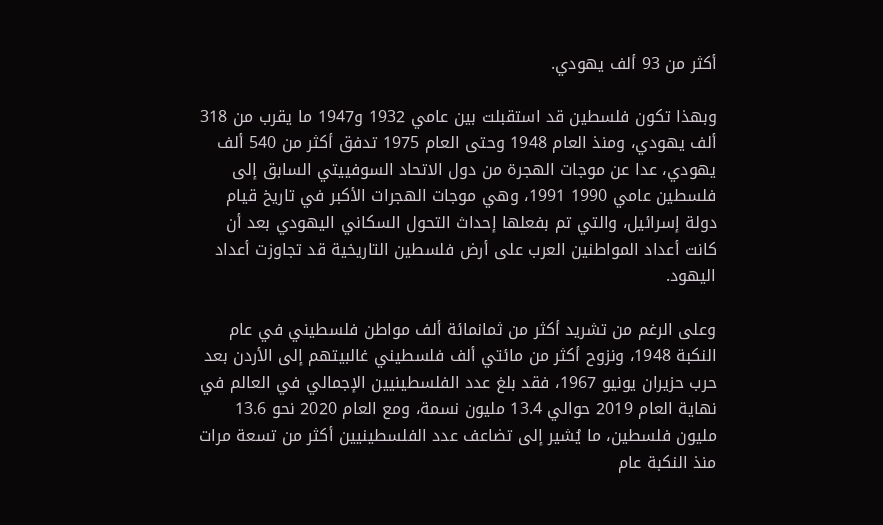أكثر من 93 ألف يهودي.

وبهذا تكون فلسطين قد استقبلت بين عامي 1932 و1947 ما يقرب من 318 ألف يهودي، ومنذ العام 1948 وحتى العام 1975 تدفق أكثر من 540 ألف يهودي، عدا عن موجات الهجرة من دول الاتحاد السوفييتي السابق إلى فلسطين عامي 1990 1991، وهي موجات الهجرات الأكبر في تاريخ قيام دولة إسرائيل، والتي تم بفعلها إحداث التحول السكاني اليهودي بعد أن كانت أعداد المواطنين العرب على أرض فلسطين التاريخية قد تجاوزت أعداد اليهود.

وعلى الرغم من تشريد أكثر من ثمانمائة ألف مواطن فلسطيني في عام النكبة 1948، ونزوح أكثر من مائتي ألف فلسطيني غالبيتهم إلى الأردن بعد حرب حزيران يونيو 1967، فقد بلغ عدد الفلسطينيين الإجمالي في العالم في نهاية العام 2019 حوالي 13.4 مليون نسمة، ومع العام 2020 نحو 13.6 مليون فلسطين، ما يُشير إلى تضاعف عدد الفلسطينيين أكثر من تسعة مرات منذ النكبة عام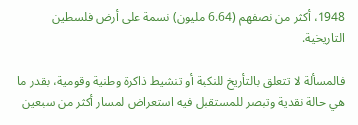1948، أكثر من نصفهم (6.64 مليون) نسمة على أرض فلسطين التاريخية.

فالمسألة لا تتعلق بالتأريخ للنكبة أو تنشيط ذاكرة وطنية وقومية، بقدر ما هي حالة نقدية وتبصر للمستقبل فيه استعراض لمسار أكثر من سبعين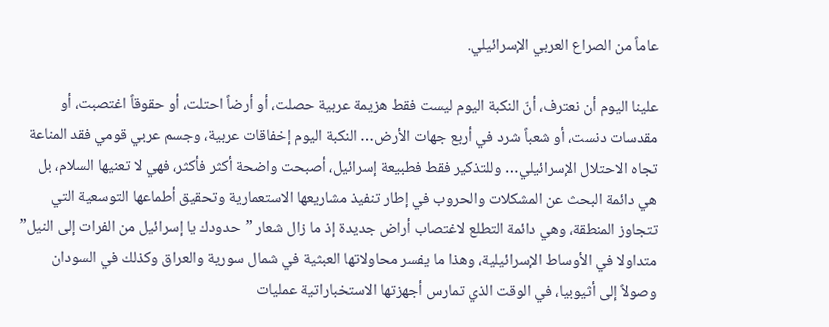عاماً من الصراع العربي الإسرائيلي.

علينا اليوم أن نعترف، أنّ النكبة اليوم ليست فقط هزيمة عربية حصلت، أو أرضاً احتلت، أو حقوقاً اغتصبت، أو مقدسات دنست، أو شعباً شرد في أربع جهات الأرض… النكبة اليوم إخفاقات عربية، وجسم عربي قومي فقد المناعة تجاه الاحتلال الإسرائيلي… وللتذكير فقط فطبيعة إسرائيل، أصبحت واضحة أكثر فأكثر، فهي لا تعنيها السلام، بل هي دائمة البحث عن المشكلات والحروب في إطار تنفيذ مشاريعها الاستعمارية وتحقيق أطماعها التوسعية التي تتجاوز المنطقة، وهي دائمة التطلع لاغتصاب أراض جديدة إذ ما زال شعار ”حدودك يا إسرائيل من الفرات إلى النيل” متداولا في الأوساط الإسرائيلية، وهذا ما يفسر محاولاتها العبثية في شمال سورية والعراق وكذلك في السودان وصولاً إلى أثيوبيا، في الوقت الذي تمارس أجهزتها الاستخباراتية عمليات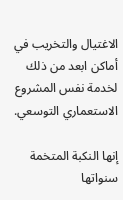الاغتيال والتخريب في أماكن ابعد من ذلك لخدمة نفس المشروع الاستعماري التوسعي.

إنها النكبة المتخمة سنواتها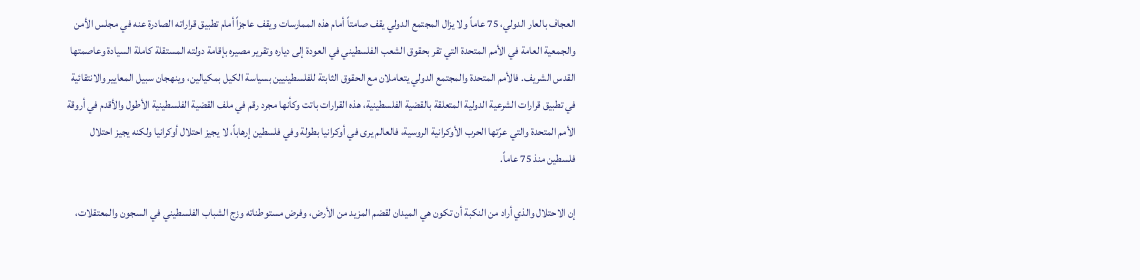العجاف بالعار الدولي، 75 عاماً ولا يزال المجتمع الدولي يقف صامتاً أمام هذه الممارسات ويقف عاجزاً أمام تطبيق قراراته الصادرة عنه في مجلس الأمن والجمعية العامة في الأمم المتحدة التي تقر بحقوق الشعب الفلسطيني في العودة إلى دياره وتقرير مصيره بإقامة دولته المستقلة كاملة السيادة وعاصمتها القدس الشريف. فالأمم المتحدة والمجتمع الدولي يتعاملان مع الحقوق الثابتة للفلسطينيين بسياسة الكيل بمكيالين، وينهجان سبيل المعايير والانتقائية في تطبيق قرارات الشرعية الدولية المتعلقة بالقضية الفلسطينية، هذه القرارات باتت وكأنها مجرد رقم في ملف القضية الفلسطينية الأطول والأقدم في أروقة الأمم المتحدة والتي عرّتها الحرب الأوكرانية الروسية، فالعالم يرى في أوكرانيا بطولة وفي فلسطين إرهاباً، لا يجيز احتلال أوكرانيا ولكنه يجيز احتلال فلسطين منذ 75 عاماً.

إن الاحتلال والذي أراد من النكبة أن تكون هي الميدان لقضم المزيد من الأرض، وفرض مستوطناته وزج الشباب الفلسطيني في السجون والمعتقلات،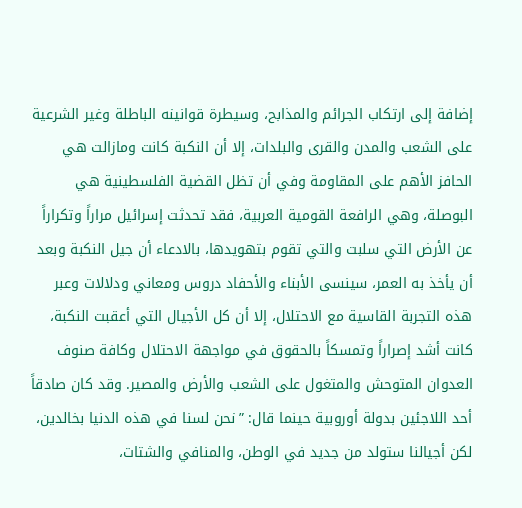إضافة إلى ارتكاب الجرائم والمذابح، وسيطرة قوانينه الباطلة وغير الشرعية على الشعب والمدن والقرى والبلدات، إلا أن النكبة كانت ومازالت هي الحافز الأهم على المقاومة وفي أن تظل القضية الفلسطينية هي البوصلة، وهي الرافعة القومية العربية، فقد تحدثت إسرائيل مراراً وتكراراً عن الأرض التي سلبت والتي تقوم بتهويدها، بالادعاء أن جيل النكبة وبعد أن يأخذ به العمر، سينسى الأبناء والأحفاد دروس ومعاني ودلالات وعبر هذه التجربة القاسية مع الاحتلال، إلا أن كل الأجيال التي أعقبت النكبة، كانت أشد إصراراً وتمسكاً بالحقوق في مواجهة الاحتلال وكافة صنوف العدوان المتوحش والمتغول على الشعب والأرض والمصير. وقد كان صادقاً أحد اللاجئين بدولة أوروبية حينما قال: ”نحن لسنا في هذه الدنيا بخالدين، لكن أجيالنا ستولد من جديد في الوطن، والمنافي والشتات،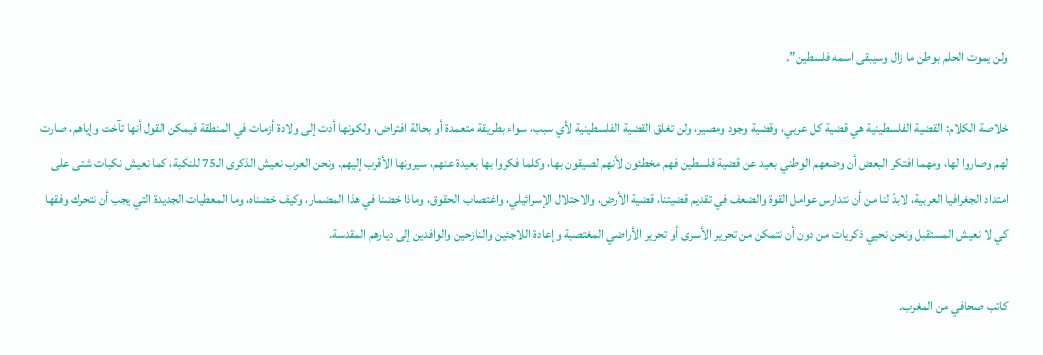ولن يموت الحلم بوطن ما زال وسيبقى اسمه فلسطين”.

خلاصة الكلام: القضية الفلسطينية هي قضية كل عربي، وقضية وجود ومصير، ولن تغلق القضية الفلسطينية لأي سبب، سواء بطريقة متعمدة أو بحالة افتراض، ولكونها أدت إلى ولادة أزمات في المنطقة فيمكن القول أنها تآخت وإياهم، صارت لهم وصاروا لها، ومهما افتكر البعض أن وضعهم الوطني بعيد عن قضية فلسطين فهم مخطئون لأنهم لصيقون بها، وكلما فكروا بها بعيدة عنهم، سيرونها الأقرب إليهم. ونحن العرب نعيش الذكرى الـ75 للنكبة، كما نعيش نكبات شتى على امتداد الجغرافيا العربية، لابدّ لنا من أن نتدارس عوامل القوة والضعف في تقديم قضيتنا، قضية الأرض، والاحتلال الإسرائيلي، واغتصاب الحقوق، وماذا خضنا في هذا المضمار، وكيف خضناه، وما المعطيات الجديدة التي يجب أن نتحرك وفقها كي لا نعيش المستقبل ونحن نحيي ذكريات من دون أن نتمكن من تحرير الأسرى أو تحرير الأراضي المغتصبة وإعادة اللاجئين والنازحين والوافدين إلى ديارهم المقدسة.

كاتب صحافي من المغرب.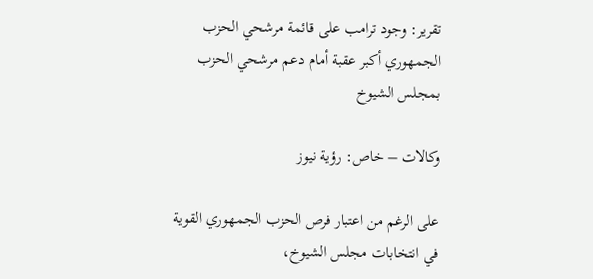تقرير: وجود ترامب على قائمة مرشحي الحزب الجمهوري أكبر عقبة أمام دعم مرشحي الحزب بمجلس الشيوخ

وكالات – خاص: رؤية نيوز

على الرغم من اعتبار فرص الحزب الجمهوري القوية في انتخابات مجلس الشيوخ،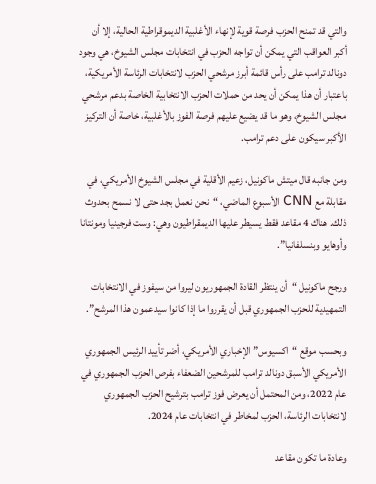والتي قد تمنح الحزب فرصة قوية لإنهاء الأغلبية الديموقراطية الحالية، إلا أن أكبر العواقب التي يمكن أن تواجه الحزب في انتخابات مجلس الشيوخ، هي وجود دونالد ترامب على رأس قائمة أبرز مرشحي الحزب لانتخابات الرئاسة الأمريكية، باعتبار أن هذا يمكن أن يحد من حملات الحزب الانتخابية الخاصة بدعم مرشحي مجلس الشيوخ، وهو ما قد يضيع عليهم فرصة الفوز بالأغلبية، خاصة أن التركيز الأكبر سيكون على دعم ترامب.

ومن جانبه قال ميتش ماكونيل، زعيم الأقلية في مجلس الشيوخ الأمريكي، في مقابلة مع CNN الأسبوع الماضي، “نحن نعمل بجد حتى لا نسمح بحدوث ذلك. هناك 4 مقاعد فقط يسيطر عليها الديمقراطيون وهي: وست فرجينيا ومونتانا وأوهايو وبنسلفانيا”.

ورجح ماكونيل “أن ينتظر القادة الجمهوريون ليروا من سيفوز في الانتخابات التمهيدية للحزب الجمهوري قبل أن يقرروا ما إذا كانوا سيدعمون هذا المرشح”.

وبحسب موقع “اكسيوس” الإخباري الأمريكي، أضر تأييد الرئيس الجمهوري الأمريكي الأسبق دونالد ترامب للمرشحين الضعفاء بفرص الحزب الجمهوري في عام 2022، ومن المحتمل أن يعرض فوز ترامب بترشيح الحزب الجمهوري لانتخابات الرئاسة، الحزب لمخاطر في انتخابات عام 2024.

وعادة ما تكون مقاعد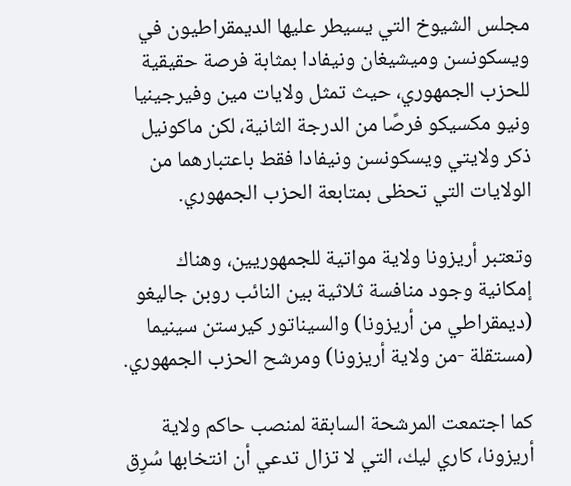مجلس الشيوخ التي يسيطر عليها الديمقراطيون في ويسكونسن وميشيغان ونيفادا بمثابة فرصة حقيقية للحزب الجمهوري، حيث تمثل ولايات مين وفيرجينيا ونيو مكسيكو فرصًا من الدرجة الثانية، لكن ماكونيل ذكر ولايتي ويسكونسن ونيفادا فقط باعتبارهما من الولايات التي تحظى بمتابعة الحزب الجمهوري.

وتعتبر أريزونا ولاية مواتية للجمهوريين، وهناك إمكانية وجود منافسة ثلاثية بين النائب روبن جاليغو (ديمقراطي من أريزونا) والسيناتور كيرستن سينيما (مستقلة -من ولاية أريزونا) ومرشح الحزب الجمهوري.

كما اجتمعت المرشحة السابقة لمنصب حاكم ولاية أريزونا، كاري ليك، التي لا تزال تدعي أن انتخابها سُرِق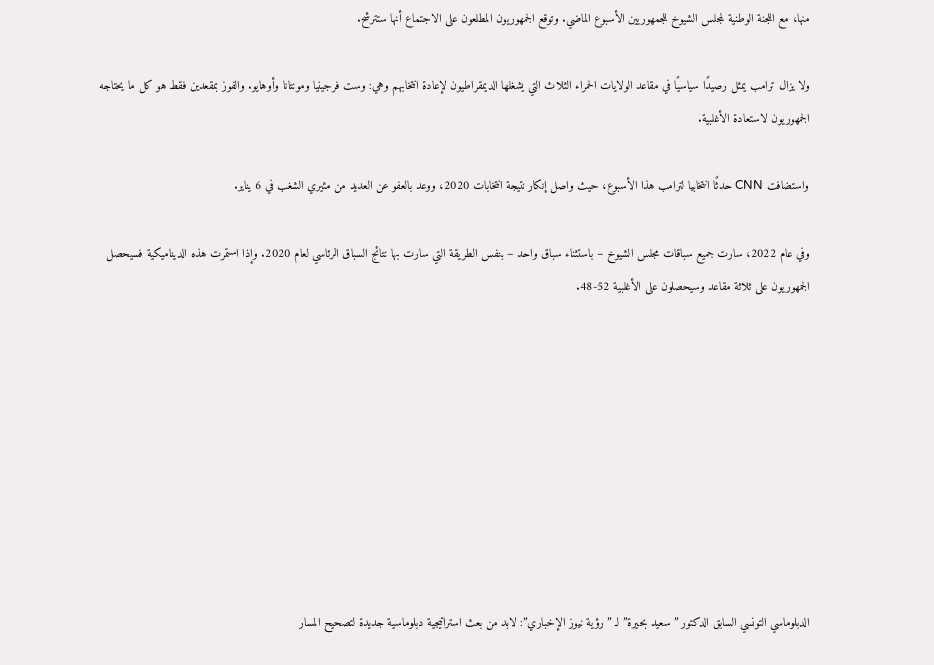منها، مع اللجنة الوطنية لمجلس الشيوخ للجمهوريين الأسبوع الماضي. وتوقع الجمهوريون المطلعون على الاجتماع أنها ستترشح.

ولا يزال ترامب يمثل رصيدًا سياسيًا في مقاعد الولايات الحمراء الثلاث التي يشغلها الديمقراطيون لإعادة انتخابهم وهي: وست فرجينيا ومونتانا وأوهايو. والفوز بمقعدين فقط هو كل ما يحتاجه الجمهوريون لاستعادة الأغلبية.

واستضافت CNN حدثًا انتخابيا لترامب هذا الأسبوع، حيث واصل إنكار نتيجة انتخابات 2020، ووعد بالعفو عن العديد من مثيري الشغب في 6 يناير.

وفي عام 2022، سارت جميع سباقات مجلس الشيوخ – باستثناء سباق واحد – بنفس الطريقة التي سارت بها نتائج السباق الرئاسي لعام 2020. وإذا استمرت هذه الديناميكية فسيحصل الجمهوريون على ثلاثة مقاعد وسيحصلون على الأغلبية 52-48.









الدبلوماسي التونسي السابق الدكتور ”سعيد بحيرة” لـ ”رؤية نيوز الإخباري”: لابد من بعث استراتيجية دبلوماسية جديدة لتصحيح المسار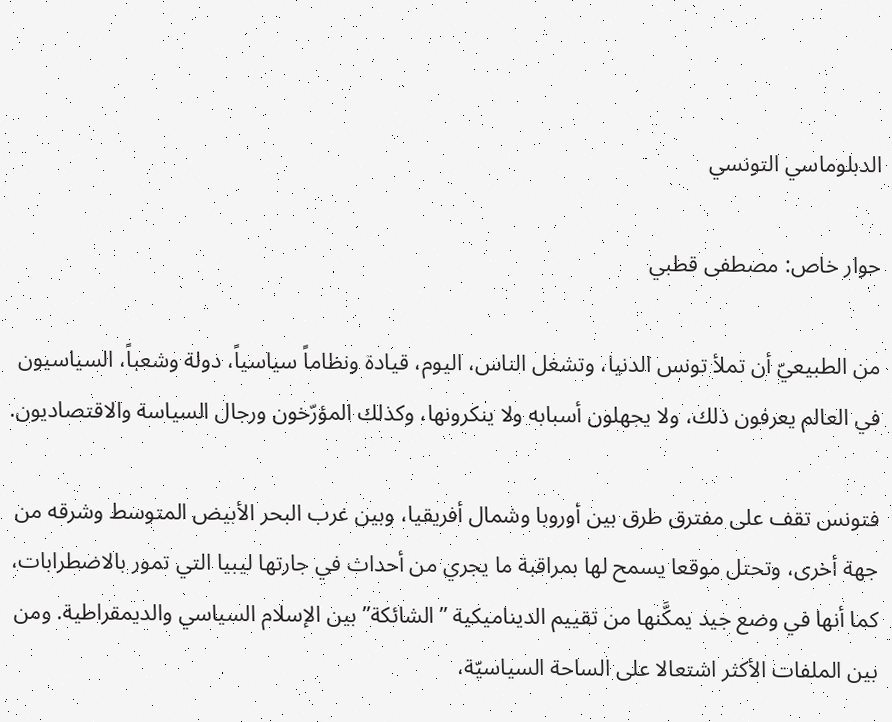الدبلوماسي التونسي

حوار خاص: مصطفى قطبي

من الطبيعيّ أن تملأ تونس الدنيا، وتشغل الناس، اليوم، قيادة ونظاماً سياسياً، دولة وشعباً، السياسيون في العالم يعرفون ذلك، ولا يجهلون أسبابه ولا ينكرونها، وكذلك المؤرّخون ورجال السياسة والاقتصاديون.

فتونس تقف على مفترق طرق بين أوروبا وشمال أفريقيا، وبين غرب البحر الأبيض المتوسط وشرقه من جهة أخرى، وتحتل موقعا يسمح لها بمراقبة ما يجري من أحداث في جارتها ليبيا التي تمور بالاضطرابات، كما أنها في وضع جيد يمكَّنها من تقييم الديناميكية ”الشائكة” بين الإسلام السياسي والديمقراطية. ومن بين الملفات الأكثر اشتعالا على الساحة السياسيّة،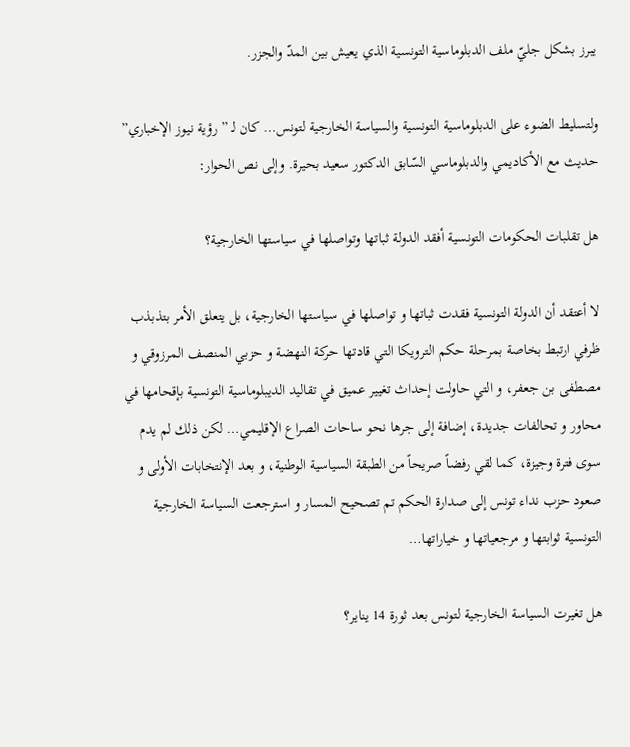يبرز بشكل جليّ ملف الدبلوماسية التونسية الذي يعيش بين المدّ والجزر.

ولتسليط الضوء على الدبلوماسية التونسية والسياسة الخارجية لتونس… كان لـ ” رؤية نيوز الإخباري” حديث مع الأكاديمي والدبلوماسي السّابق الدكتور سعيد بحيرة. وإلى نص الحوار:

هل تقلبات الحكومات التونسية أفقد الدولة ثباتها وتواصلها في سياستها الخارجية؟

لا أعتقد أن الدولة التونسية فقدت ثباتها و تواصلها في سياستها الخارجية، بل يتعلق الأمر بتذبذب ظرفي ارتبط بخاصة بمرحلة حكم الترويكا التي قادتها حركة النهضة و حزبي المنصف المرزوقي و مصطفى بن جعفر، و التي حاولت إحداث تغيير عميق في تقاليد الديبلوماسية التونسية بإقحامها في محاور و تحالفات جديدة، إضافة إلى جرها نحو ساحات الصراع الإقليمي… لكن ذلك لم يدم سوى فترة وجيزة، كما لقي رفضاً صريحاً من الطبقة السياسية الوطنية، و بعد الإنتخابات الأولى و صعود حزب نداء تونس إلى صدارة الحكم تم تصحيح المسار و استرجعت السياسة الخارجية التونسية ثوابتها و مرجعياتها و خياراتها…

هل تغيرت السياسة الخارجية لتونس بعد ثورة 14 يناير؟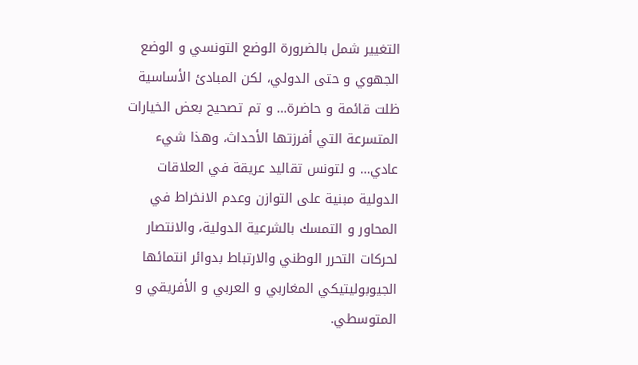التغيير شمل بالضرورة الوضع التونسي و الوضع الجهوي و حتى الدولي، لكن المبادئ الأساسية ظلت قائمة و حاضرة… و تم تصحيح بعض الخيارات المتسرعة التي أفرزتها الأحداث، وهذا شيء عادي… و لتونس تقاليد عريقة في العلاقات الدولية مبنية على التوازن وعدم الانخراط في المحاور و التمسك بالشرعية الدولية، والانتصار لحركات التحرر الوطني والارتباط بدوائر انتمائها الجيوبوليتيكي المغاربي و العربي و الأفريقي و المتوسطي.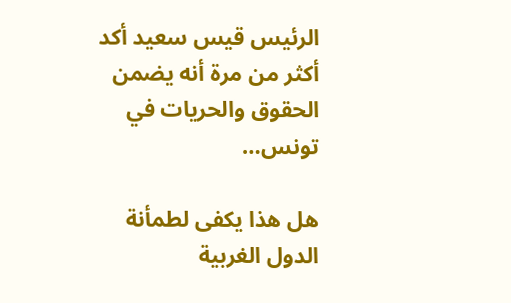الرئيس قيس سعيد أكد أكثر من مرة أنه يضمن الحقوق والحريات في تونس…

هل هذا يكفى لطمأنة الدول الغربية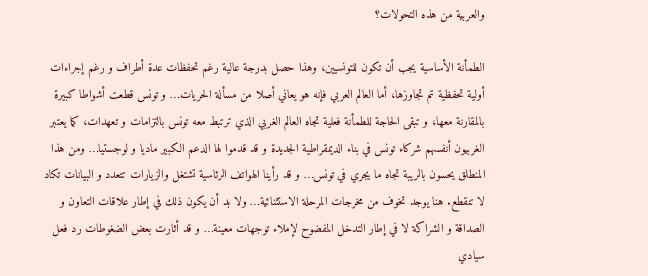والعربية من هذه التحولات؟

الطمأنة الأساسية يجب أن تكون للتونسيين، وهذا حصل بدرجة عالية رغم تحفظات عدة أطراف و رغم إجراءات أولية تحفظية تم تجاوزها، أما العالم العربي فإنه هو يعاني أصلا من مسألة الحريات… و تونس قطعت أشواطا كبيرة بالمقارنة معها، و تبقى الحاجة للطمأنة فعلية تجاه العالم الغربي الذي ترتبط معه تونس بالتزامات و تعهدات، كما يعتبر الغربيون أنفسهم شركاء تونس في بناء الديمقراطية الجديدة و قد قدموا لها الدعم الكبير ماديا و لوجستيا… ومن هذا المنطلق يحسون بالريبة تجاه ما يجري في تونس… و قد رأينا الهواتف الرئاسية تشتغل والزيارات تتعدد و البيانات تكاد لا تنقطع. هنا يوجد تخوف من مخرجات المرحلة الاستثنائية… ولا بد أن يكون ذلك في إطار علاقات التعاون و الصداقة و الشراكة لا في إطار التدخل المفضوح لإملاء توجهات معينة… و قد أثارت بعض الضغوطات رد فعل سيادي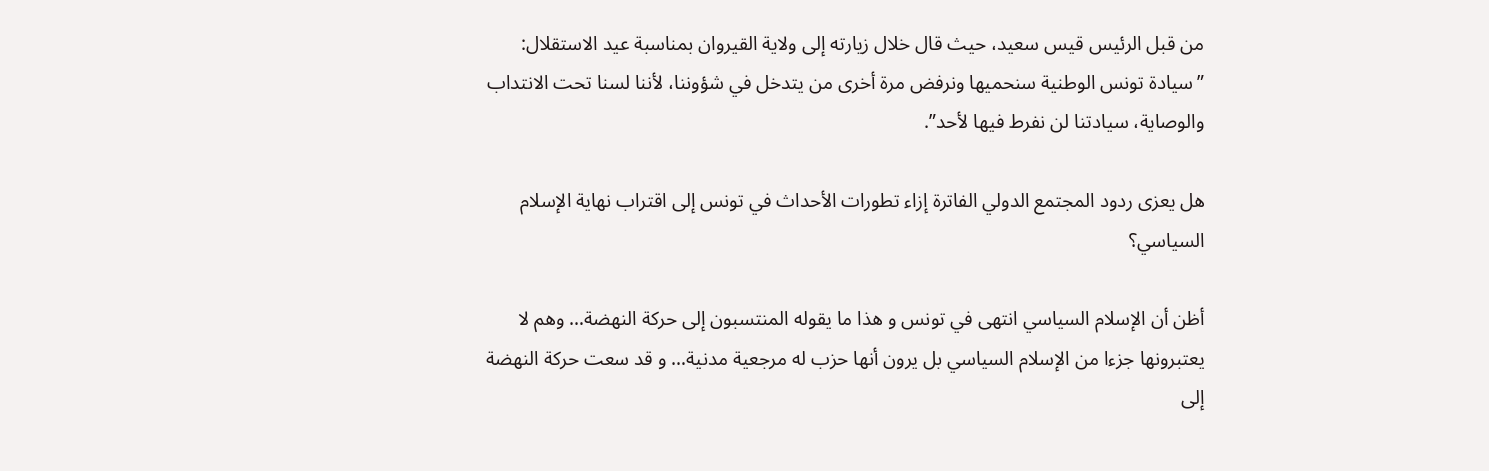من قبل الرئيس قيس سعيد، حيث قال خلال زيارته إلى ولاية القيروان بمناسبة عيد الاستقلال: ”سيادة تونس الوطنية سنحميها ونرفض مرة أخرى من يتدخل في شؤوننا، لأننا لسنا تحت الانتداب والوصاية، سيادتنا لن نفرط فيها لأحد”.

هل يعزى ردود المجتمع الدولي الفاترة إزاء تطورات الأحداث في تونس إلى اقتراب نهاية الإسلام السياسي؟

أظن أن الإسلام السياسي انتهى في تونس و هذا ما يقوله المنتسبون إلى حركة النهضة… وهم لا يعتبرونها جزءا من الإسلام السياسي بل يرون أنها حزب له مرجعية مدنية… و قد سعت حركة النهضة إلى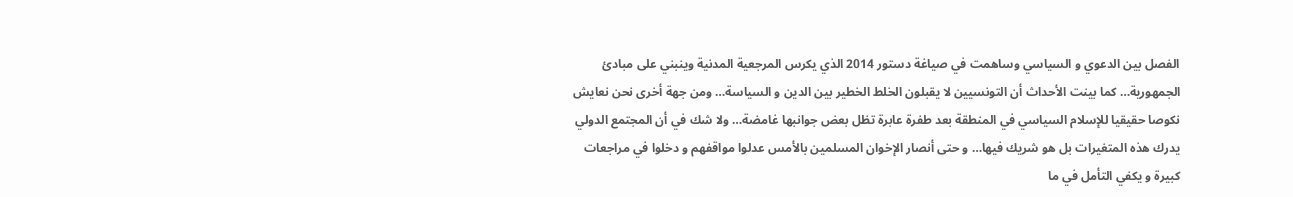الفصل بين الدعوي و السياسي وساهمت في صياغة دستور 2014 الذي يكرس المرجعية المدنية وينبني على مبادئ الجمهورية… كما بينت الأحداث أن التونسيين لا يقبلون الخلط الخطير بين الدين و السياسة… ومن جهة أخرى نحن نعايش نكوصا حقيقيا للإسلام السياسي في المنطقة بعد طفرة عابرة تظل بعض جوانبها غامضة… ولا شك في أن المجتمع الدولي يدرك هذه المتغيرات بل هو شريك فيها… و حتى أنصار الإخوان المسلمين بالأمس عدلوا مواقفهم و دخلوا في مراجعات كبيرة و يكفي التأمل في ما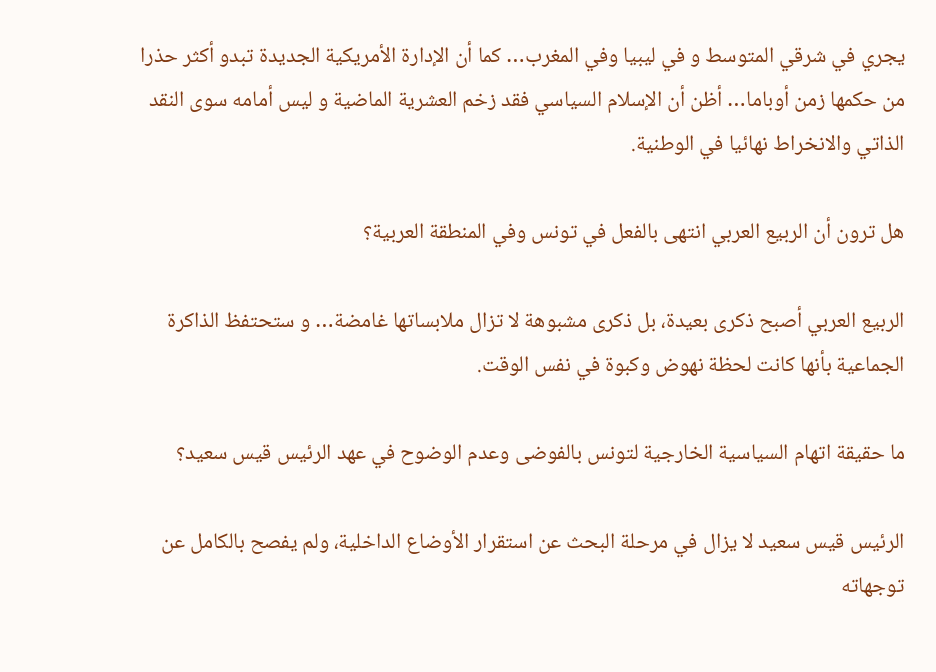يجري في شرقي المتوسط و في ليبيا وفي المغرب… كما أن الإدارة الأمريكية الجديدة تبدو أكثر حذرا من حكمها زمن أوباما… أظن أن الإسلام السياسي فقد زخم العشرية الماضية و ليس أمامه سوى النقد الذاتي والانخراط نهائيا في الوطنية.

هل ترون أن الربيع العربي انتهى بالفعل في تونس وفي المنطقة العربية؟

الربيع العربي أصبح ذكرى بعيدة، بل ذكرى مشبوهة لا تزال ملابساتها غامضة… و ستحتفظ الذاكرة الجماعية بأنها كانت لحظة نهوض وكبوة في نفس الوقت.

ما حقيقة اتهام السياسية الخارجية لتونس بالفوضى وعدم الوضوح في عهد الرئيس قيس سعيد؟

الرئيس قيس سعيد لا يزال في مرحلة البحث عن استقرار الأوضاع الداخلية، ولم يفصح بالكامل عن توجهاته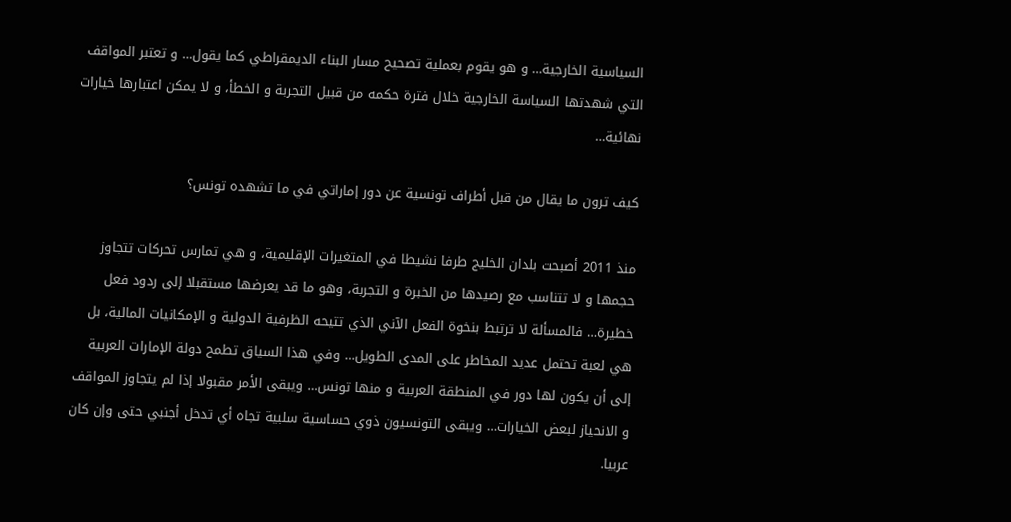السياسية الخارجية… و هو يقوم بعملية تصحيح مسار البناء الديمقراطي كما يقول… و تعتبر المواقف التي شهدتها السياسة الخارجية خلال فترة حكمه من قبيل التجربة و الخطأ، و لا يمكن اعتبارها خيارات نهائية…

كيف ترون ما يقال من قبل أطراف تونسية عن دور إماراتي في ما تشهده تونس؟

منذ 2011 أصبحت بلدان الخليج طرفا نشيطا في المتغيرات الإقليمية، و هي تمارس تحركات تتجاوز حجمها و لا تتناسب مع رصيدها من الخبرة و التجربة، وهو ما قد يعرضها مستقبلا إلى ردود فعل خطيرة… فالمسألة لا ترتبط بنخوة الفعل الآني الذي تتيحه الظرفية الدولية و الإمكانيات المالية، بل هي لعبة تحتمل عديد المخاطر على المدى الطويل… وفي هذا السياق تطمح دولة الإمارات العربية إلى أن يكون لها دور في المنطقة العربية و منها تونس… ويبقى الأمر مقبولا إذا لم يتجاوز المواقف و الانحياز لبعض الخيارات… ويبقى التونسيون ذوي حساسية سلبية تجاه أي تدخل أجنبي حتى وإن كان عربيا.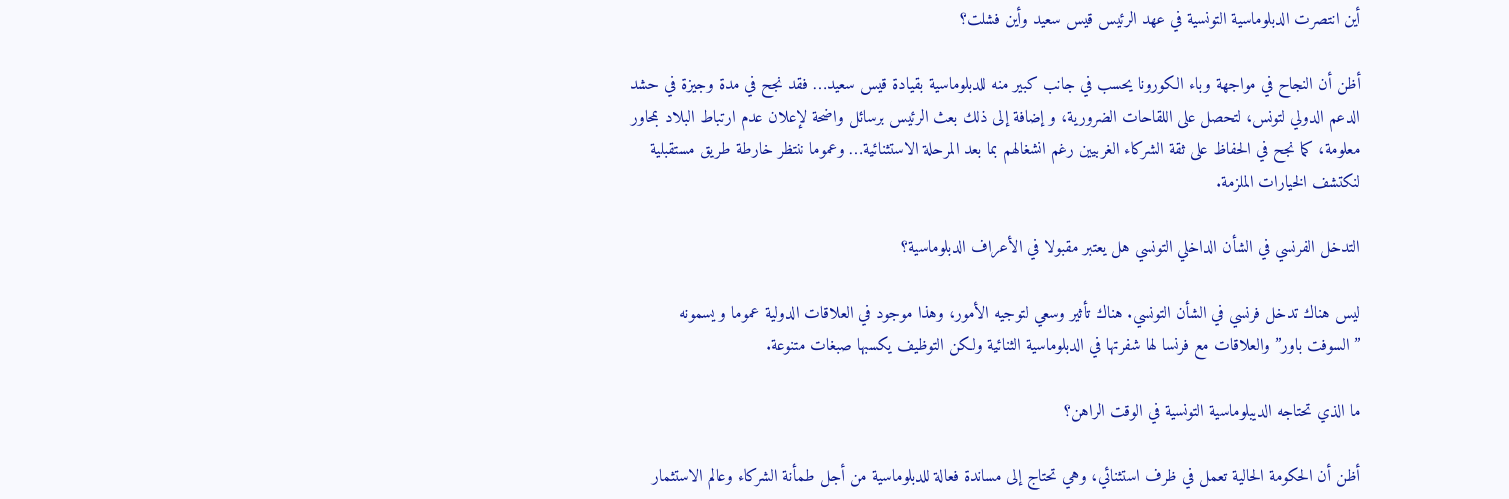أين انتصرت الدبلوماسية التونسية في عهد الرئيس قيس سعيد وأين فشلت؟

أظن أن النجاح في مواجهة وباء الكورونا يحسب في جانب كبير منه للدبلوماسية بقيادة قيس سعيد… فقد نجح في مدة وجيزة في حشد الدعم الدولي لتونس، لتحصل على اللقاحات الضرورية، و إضافة إلى ذلك بعث الرئيس برسائل واضحة لإعلان عدم ارتباط البلاد بمحاور معلومة، كما نجح في الحفاظ على ثقة الشركاء الغربيين رغم انشغالهم بما بعد المرحلة الاستثنائية… وعموما ننتظر خارطة طريق مستقبلية لنكتشف الخيارات الملزمة.

التدخل الفرنسي في الشأن الداخلي التونسي هل يعتبر مقبولا في الأعراف الدبلوماسية؟

ليس هناك تدخل فرنسي في الشأن التونسي. هناك تأثير وسعي لتوجيه الأمور، وهذا موجود في العلاقات الدولية عموما و يسمونه ”السوفت باور” والعلاقات مع فرنسا لها شفرتها في الدبلوماسية الثنائية ولكن التوظيف يكسبها صبغات متنوعة.

ما الذي تحتاجه الديبلوماسية التونسية في الوقت الراهن؟

أظن أن الحكومة الحالية تعمل في ظرف استثنائي، وهي تحتاج إلى مساندة فعالة للدبلوماسية من أجل طمأنة الشركاء وعالم الاستثمار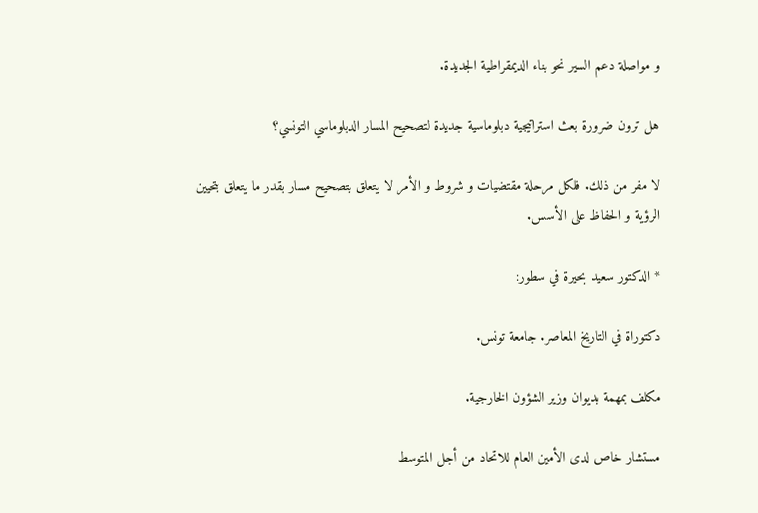و مواصلة دعم السير نحو بناء الديمقراطية الجديدة.

هل ترون ضرورة بعث استراتيجية دبلوماسية جديدة لتصحيح المسار الدبلوماسي التونسي؟

لا مفر من ذلك. فلكل مرحلة مقتضيات و شروط و الأمر لا يتعلق بتصحيح مسار بقدر ما يتعلق بتحيين الرؤية و الحفاظ على الأسس.

* الدكتور سعيد بحيرة في سطور:

دكتوراة في التاريخ المعاصر. جامعة تونس.

مكلف بمهمة بديوان وزير الشؤون الخارجية.

مستشار خاص لدى الأمين العام للاتحاد من أجل المتوسط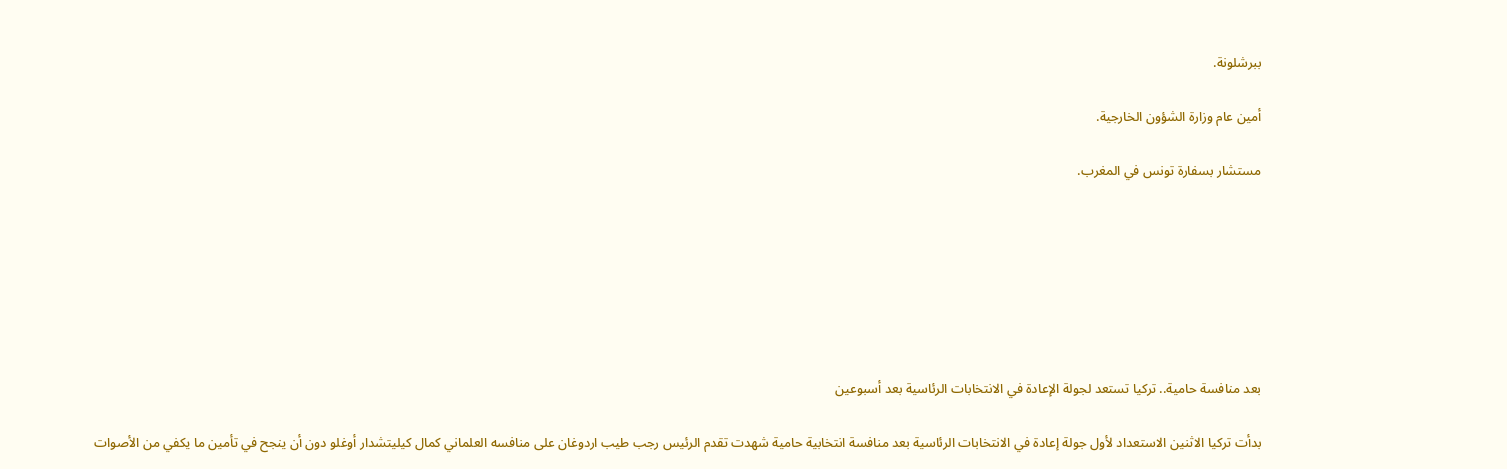ببرشلونة.

أمين عام وزارة الشؤون الخارجية.

مستشار بسفارة تونس في المغرب.







بعد منافسة حامية.. تركيا تستعد لجولة الإعادة في الانتخابات الرئاسية بعد أسبوعين

بدأت تركيا الاثنين الاستعداد لأول جولة إعادة في الانتخابات الرئاسية بعد منافسة انتخابية حامية شهدت تقدم الرئيس رجب طيب اردوغان على منافسه العلماني كمال كيليتشدار أوغلو دون أن ينجح في تأمين ما يكفي من الأصوات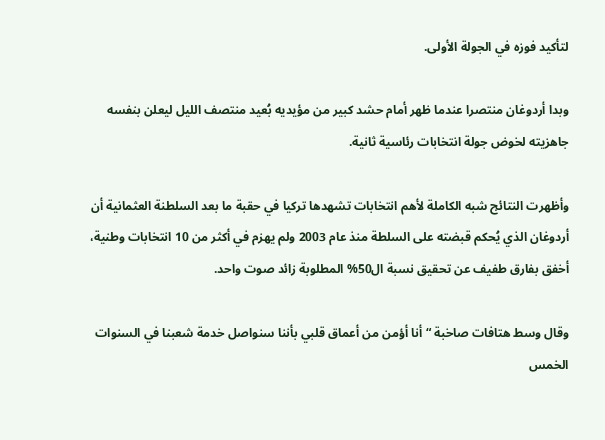لتأكيد فوزه في الجولة الأولى.

وبدا أردوغان منتصرا عندما ظهر أمام حشد كبير من مؤيديه بُعيد منتصف الليل ليعلن بنفسه جاهزيته لخوض جولة انتخابات رئاسية ثانية.

وأظهرت النتائج شبه الكاملة لأهم انتخابات تشهدها تركيا في حقبة ما بعد السلطنة العثمانية أن أردوغان الذي يُحكم قبضته على السلطة منذ عام 2003 ولم يهزم في أكثر من 10 انتخابات وطنية، أخفق بفارق طفيف عن تحقيق نسبة ال50% المطلوبة زائد صوت واحد.

وقال وسط هتافات صاخبة “أنا أؤمن من أعماق قلبي بأننا سنواصل خدمة شعبنا في السنوات الخمس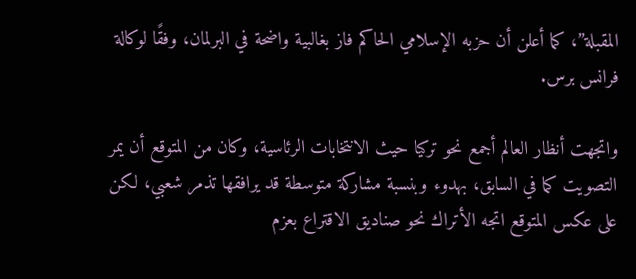المقبلة”، كما أعلن أن حزبه الإسلامي الحاكم فاز بغالبية واضحة في البرلمان، وفقًا لوكالة فرانس برس.

واتجهت أنظار العالم أجمع نحو تركيا حيث الانتخابات الرئاسية، وكان من المتوقع أن يمر التصويت كما في السابق، بهدوء وبنسبة مشاركة متوسطة قد يرافقها تذمر شعبي، لكن على عكس المتوقع اتجه الأتراك نحو صناديق الاقتراع بعزم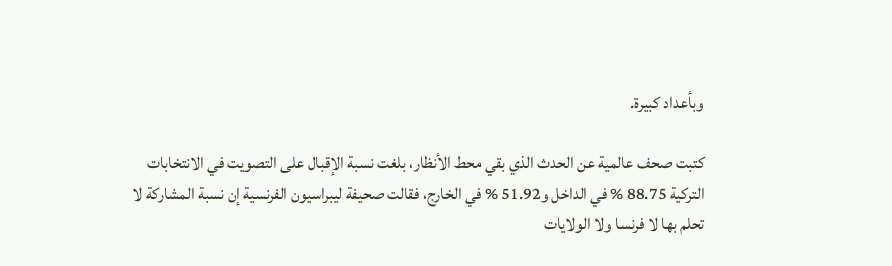وبأعداد كبيرة.

كتبت صحف عالمية عن الحدث الذي بقي محط الأنظار، بلغت نسبة الإقبال على التصويت في الانتخابات التركية 88.75 % في الداخل و51.92 % في الخارج، فقالت صحيفة ليبراسيون الفرنسية إن نسبة المشاركة لا تحلم بها لا فرنسا ولا الولايات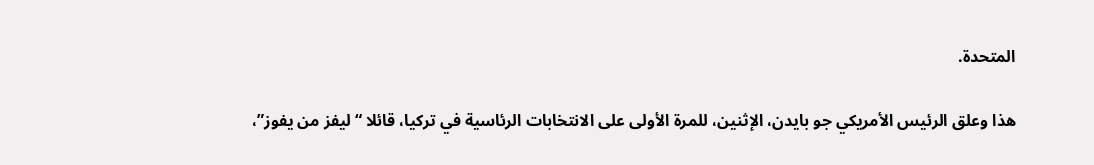المتحدة.

هذا وعلق الرئيس الأمريكي جو بايدن، الإثنين، للمرة الأولى على الانتخابات الرئاسية في تركيا، قائلا “ليفز من يفوز”،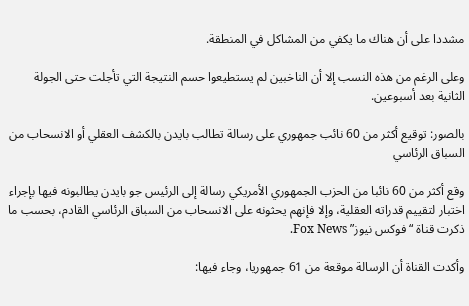مشددا على أن هناك ما يكفي من المشاكل في المنطقة.

وعلى الرغم من هذه النسب إلا أن الناخبين لم يستطيعوا حسم النتيجة التي تأجلت حتى الجولة الثانية بعد أسبوعين.

بالصور: توقيع أكثر من 60 نائب جمهوري على رسالة تطالب بايدن بالكشف العقلي أو الانسحاب من السباق الرئاسي

وقع أكثر من 60 نائبا من الحزب الجمهوري الأمريكي رسالة إلى الرئيس جو بايدن يطالبونه فيها بإجراء اختبار لتقييم قدراته العقلية، وإلا فإنهم يحثونه على الانسحاب من السباق الرئاسي القادم، بحسب ما ذكرت قناة “فوكس نيوز” Fox News.

وأكدت القناة أن الرسالة موقعة من 61 جمهوريا، وجاء فيها: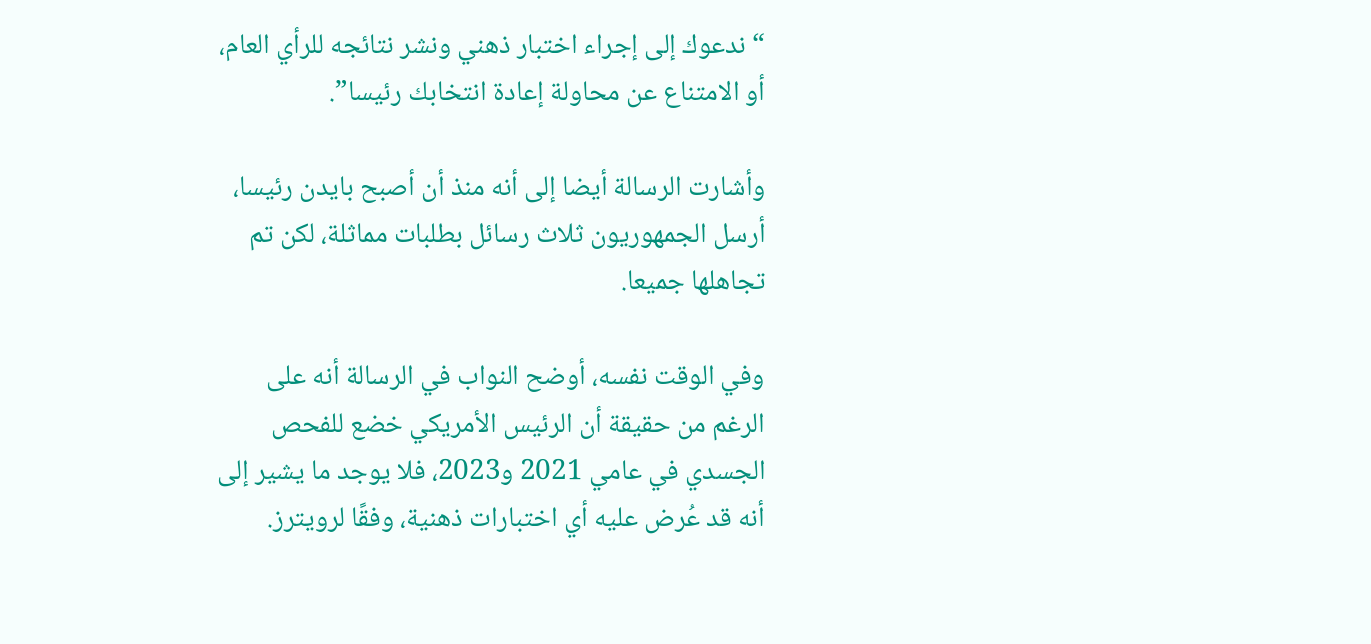“ندعوك إلى إجراء اختبار ذهني ونشر نتائجه للرأي العام، أو الامتناع عن محاولة إعادة انتخابك رئيسا”.

وأشارت الرسالة أيضا إلى أنه منذ أن أصبح بايدن رئيسا، أرسل الجمهوريون ثلاث رسائل بطلبات مماثلة، لكن تم تجاهلها جميعا.

وفي الوقت نفسه، أوضح النواب في الرسالة أنه على الرغم من حقيقة أن الرئيس الأمريكي خضع للفحص الجسدي في عامي 2021 و2023، فلا يوجد ما يشير إلى أنه قد عُرض عليه أي اختبارات ذهنية، وفقًا لرويترز.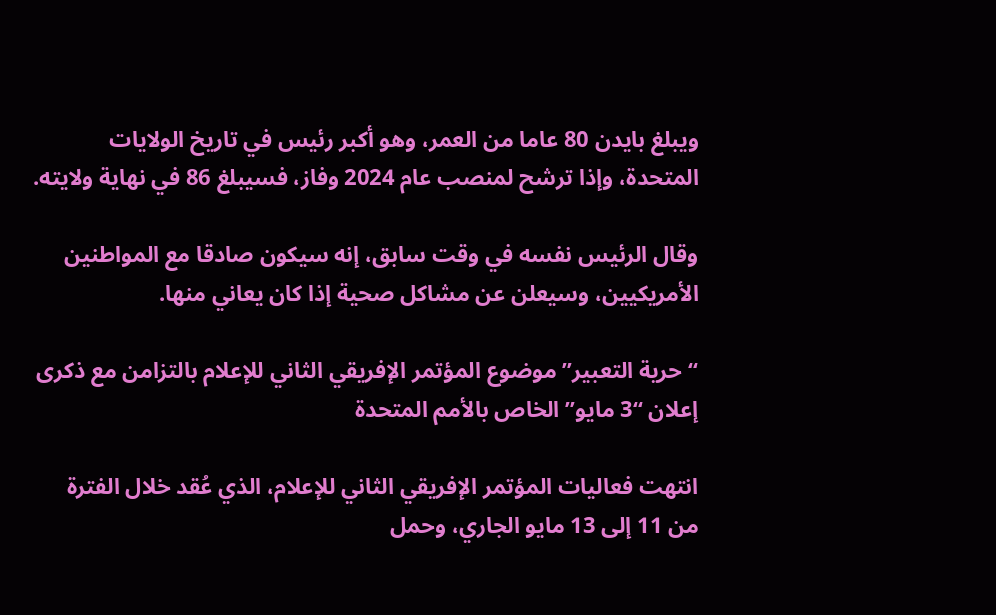ويبلغ بايدن 80 عاما من العمر، وهو أكبر رئيس في تاريخ الولايات المتحدة، وإذا ترشح لمنصب عام 2024 وفاز، فسيبلغ 86 في نهاية ولايته.

وقال الرئيس نفسه في وقت سابق، إنه سيكون صادقا مع المواطنين الأمريكيين، وسيعلن عن مشاكل صحية إذا كان يعاني منها.

“حرية التعبير” موضوع المؤتمر الإفريقي الثاني للإعلام بالتزامن مع ذكرى إعلان “3 مايو” الخاص بالأمم المتحدة

انتهت فعاليات المؤتمر الإفريقي الثاني للإعلام، الذي عُقد خلال الفترة من 11 إلى 13 مايو الجاري، وحمل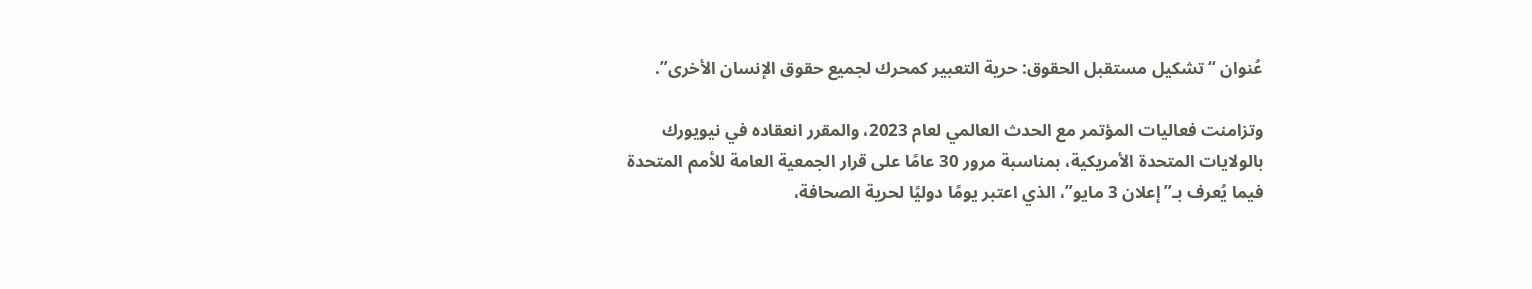عُنوان “تشكيل مستقبل الحقوق: حرية التعبير كمحرك لجميع حقوق الإنسان الأخرى”.

وتزامنت فعاليات المؤتمر مع الحدث العالمي لعام 2023، والمقرر انعقاده في نيويورك بالولايات المتحدة الأمريكية، بمناسبة مرور 30 عامًا على قرار الجمعية العامة للأمم المتحدة فيما يُعرف بـ”إعلان 3 مايو”، الذي اعتبر يومًا دوليًا لحرية الصحافة،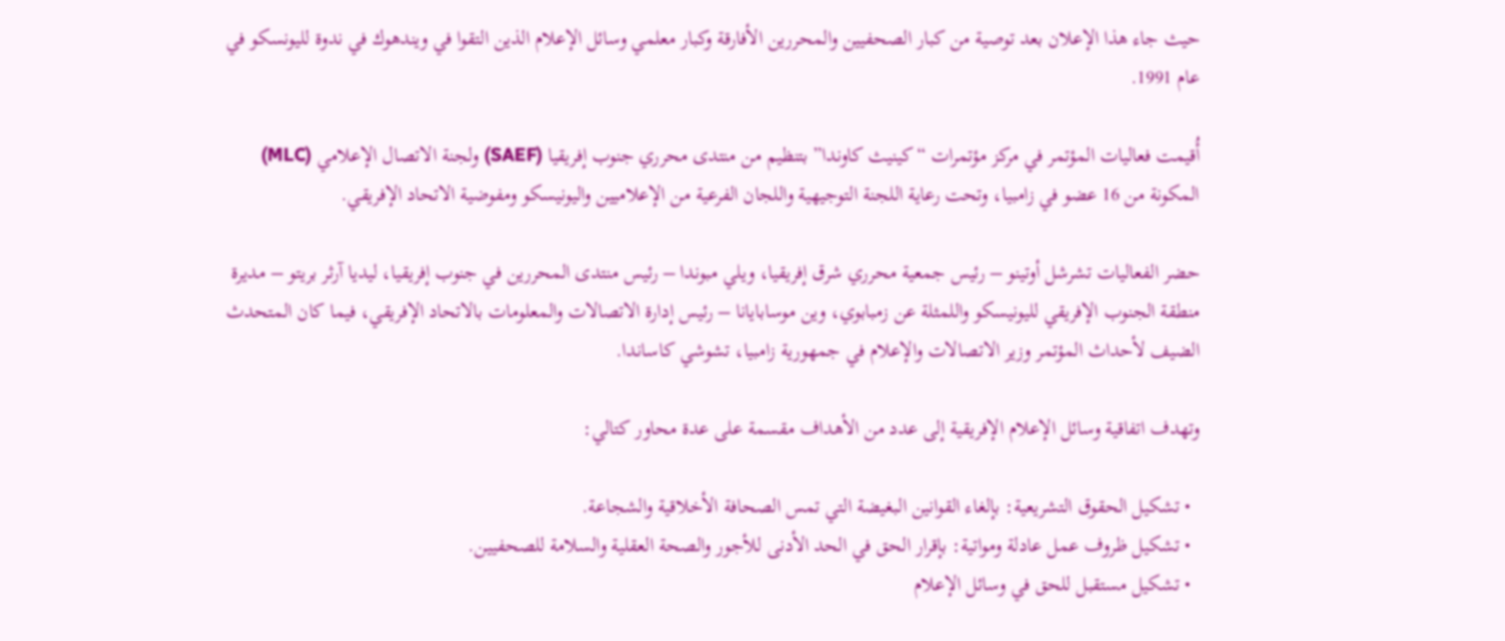حيث جاء هذا الإعلان بعد توصية من كبار الصحفيين والمحررين الأفارقة وكبار معلمي وسائل الإعلام الذين التقوا في ويندهوك في ندوة لليونسكو في عام 1991.

أُقيمت فعاليات المؤتمر في مركز مؤتمرات “كينيث كاوندا” بتنظيم من منتدى محرري جنوب إفريقيا (SAEF) ولجنة الاتصال الإعلامي (MLC) المكونة من 16 عضو في زامبيا، وتحت رعاية اللجنة التوجيهية واللجان الفرعية من الإعلاميين واليونيسكو ومفوضية الاتحاد الإفريقي.

حضر الفعاليات تشرشل أوتينو – رئيس جمعية محرري شرق إفريقيا، ويلي مبوندا – رئيس منتدى المحررين في جنوب إفريقيا، ليديا آرثر بريتو – مديرة منطقة الجنوب الإفريقي لليونيسكو واللمثلة عن زمبابوي، وين موسابايانا – رئيس إدارة الاتصالات والمعلومات بالاتحاد الإفريقي، فيما كان المتحدث الضيف لأحداث المؤتمر وزير الاتصالات والإعلام في جمهورية زامبيا، تشوشي كاساندا.

وتهدف اتفاقية وسائل الإعلام الإفريقية إلى عدد من الأهداف مقسمة على عدة محاور كتالي:

  • تشكيل الحقوق التشريعية: بإلغاء القوانين البغيضة التي تمس الصحافة الأخلاقية والشجاعة.
  • تشكيل ظروف عمل عادلة ومواتية: بإقرار الحق في الحد الأدنى للأجور والصحة العقلية والسلامة للصحفيين.
  • تشكيل مستقبل للحق في وسائل الإعلام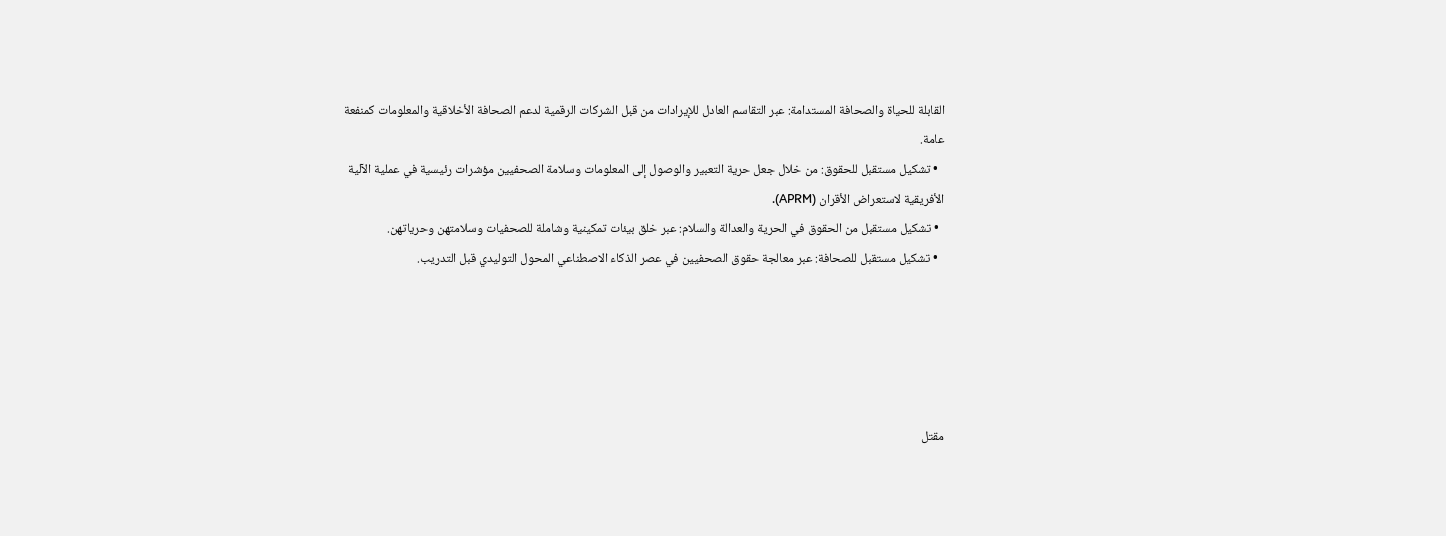القابلة للحياة والصحافة المستدامة: عبر التقاسم العادل للإيرادات من قبل الشركات الرقمية لدعم الصحافة الأخلاقية والمعلومات كمنفعة عامة.
  • تشكيل مستقبل للحقوق: من خلال جعل حرية التعبير والوصول إلى المعلومات وسلامة الصحفيين مؤشرات رئيسية في عملية الآلية الأفريقية لاستعراض الأقران (APRM).
  • تشكيل مستقبل من الحقوق في الحرية والعدالة والسلام: عبر خلق بيئات تمكينية وشاملة للصحفيات وسلامتهن وحرياتهن.
  • تشكيل مستقبل للصحافة: عبر معالجة حقوق الصحفيين في عصر الذكاء الاصطناعي المحول التوليدي قبل التدريب.





مقتل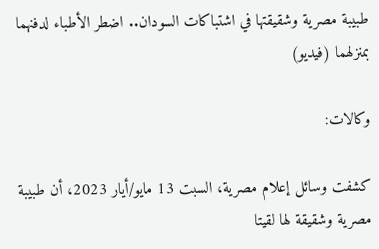طبيبة مصرية وشقيقتها في اشتباكات السودان.. اضطر الأطباء لدفنهما بمنزلهما (فيديو)

وكالات:

كشفت وسائل إعلام مصرية، السبت 13 مايو/أيار 2023، أن طبيبة مصرية وشقيقة لها لقيتا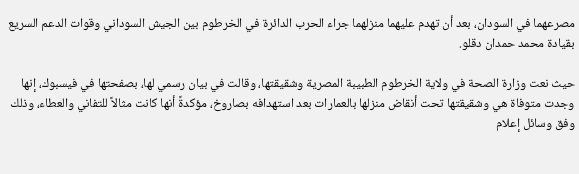مصرعهما في السودان، بعد أن تهدم عليهما منزلهما جراء الحرب الدائرة في الخرطوم بين الجيش السوداني وقوات الدعم السريع بقيادة محمد حمدان دقلو.

حيث نعت وزارة الصحة في ولاية الخرطوم الطبيبة المصرية وشقيقتها، وقالت في بيان رسمي لها، بصفحتها في فيسبوك، إنها وجدت متوفاة هي وشقيقتها تحت أنقاض منزلها بالعمارات بعد استهدافه بصاروخ، مؤكدةً أنها كانت مثالاً للتفاني والعطاء، وذلك وفق وسائل إعلام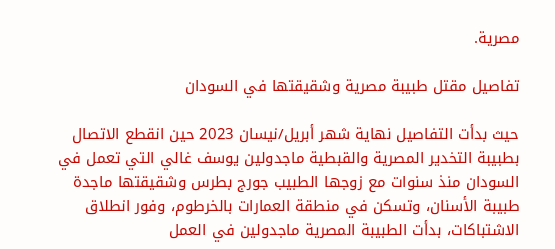مصرية.

تفاصيل مقتل طبيبة مصرية وشقيقتها في السودان

حيث بدأت التفاصيل نهاية شهر أبريل/نيسان 2023 حين انقطع الاتصال بطبيبة التخدير المصرية والقبطية ماجدولين يوسف غالي التي تعمل في السودان منذ سنوات مع زوجها الطبيب جورج بطرس وشقيقتها ماجدة طبيبة الأسنان، وتسكن في منطقة العمارات بالخرطوم، وفور انطلاق الاشتباكات، بدأت الطبيبة المصرية ماجدولين في العمل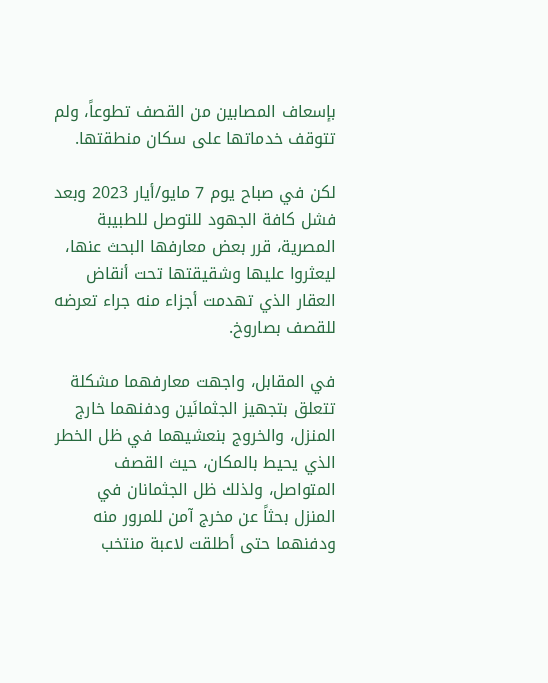بإسعاف المصابين من القصف تطوعاً، ولم تتوقف خدماتها على سكان منطقتها.

لكن في صباح يوم 7 مايو/أيار 2023 وبعد فشل كافة الجهود للتوصل للطبيبة المصرية، قرر بعض معارفها البحث عنها، ليعثروا عليها وشقيقتها تحت أنقاض العقار الذي تهدمت أجزاء منه جراء تعرضه للقصف بصاروخ.

في المقابل، واجهت معارفهما مشكلة تتعلق بتجهيز الجثمانَين ودفنهما خارج المنزل، والخروج بنعشيهما في ظل الخطر الذي يحيط بالمكان، حيث القصف المتواصل، ولذلك ظل الجثمانان في المنزل بحثاً عن مخرج آمن للمرور منه ودفنهما حتى أطلقت لاعبة منتخب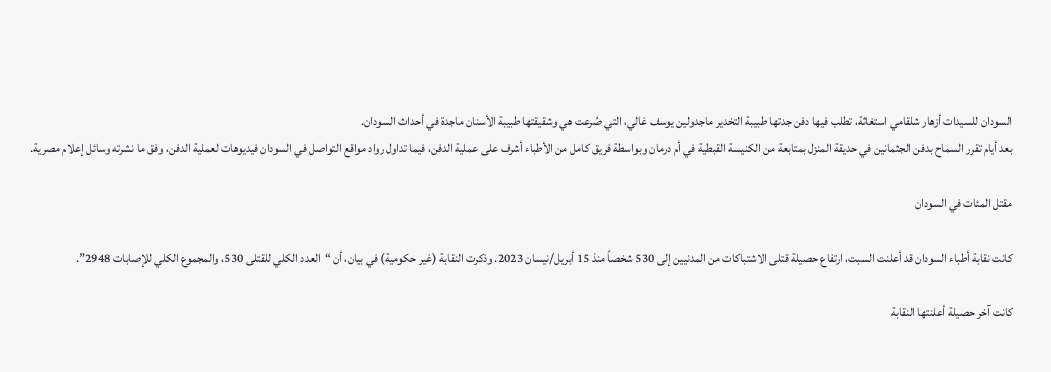السودان للسيدات أزهار شلقامي استغاثة، تطلب فيها دفن جدتها طبيبة التخدير ماجدولين يوسف غالي، التي صُرعت هي وشقيقتها طبيبة الأسنان ماجدة في أحداث السودان.
بعد أيام تقرر السماح بدفن الجثمانين في حديقة المنزل بمتابعة من الكنيسة القبطية في أم درمان وبواسطة فريق كامل من الأطباء أشرف على عملية الدفن، فيما تداول رواد مواقع التواصل في السودان فيديوهات لعملية الدفن، وفق ما نشرته وسائل إعلام مصرية.

مقتل المئات في السودان

كانت نقابة أطباء السودان قد أعلنت السبت، ارتفاع حصيلة قتلى الاشتباكات من المدنيين إلى 530 شخصاً منذ 15 أبريل/نيسان 2023. وذكرت النقابة (غير حكومية) في بيان، أن “العدد الكلي للقتلى 530، والمجموع الكلي للإصابات 2948”.

كانت آخر حصيلة أعلنتها النقابة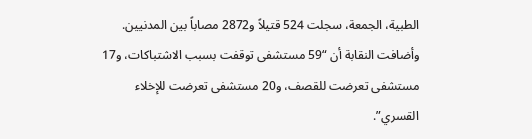الطبية، الجمعة، سجلت 524 قتيلاً و2872 مصاباً بين المدنيين. وأضافت النقابة أن “59 مستشفى توقفت بسبب الاشتباكات، و17 مستشفى تعرضت للقصف، و20 مستشفى تعرضت للإخلاء القسري”.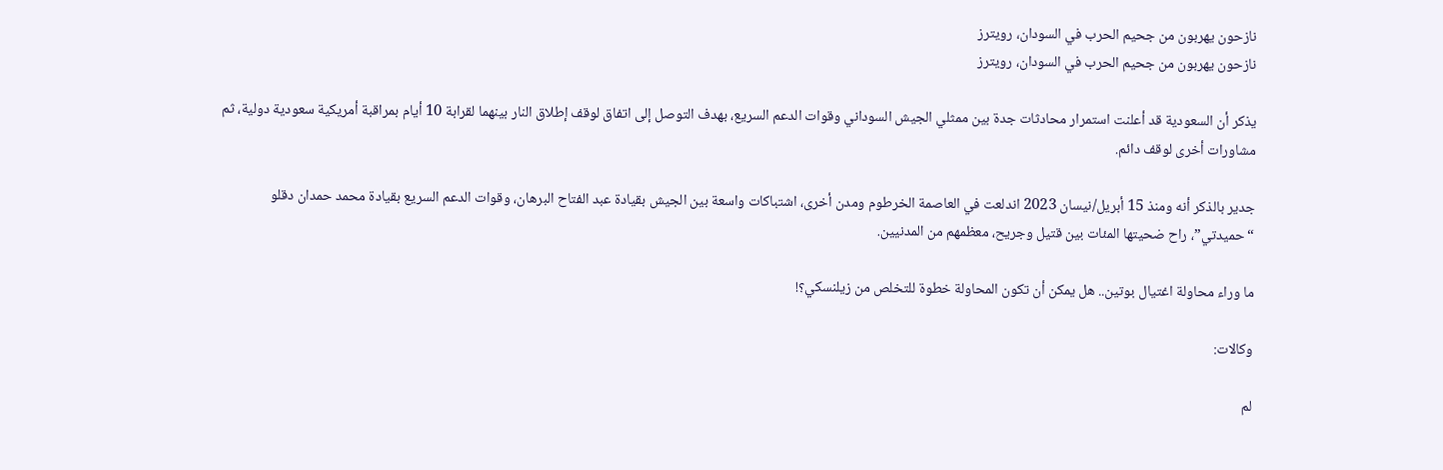نازحون يهربون من جحيم الحرب في السودان، رويترز
نازحون يهربون من جحيم الحرب في السودان، رويترز

يذكر أن السعودية قد أعلنت استمرار محادثات جدة بين ممثلي الجيش السوداني وقوات الدعم السريع، بهدف التوصل إلى اتفاق لوقف إطلاق النار بينهما لقرابة 10 أيام بمراقبة أمريكية سعودية دولية، ثم مشاورات أخرى لوقف دائم.

جدير بالذكر أنه ومنذ 15 أبريل/نيسان 2023 اندلعت في العاصمة الخرطوم ومدن أخرى، اشتباكات واسعة بين الجيش بقيادة عبد الفتاح البرهان، وقوات الدعم السريع بقيادة محمد حمدان دقلو “حميدتي”، راح ضحيتها المئات بين قتيل وجريح، معظمهم من المدنيين.

ما وراء محاولة اغتيال بوتين.. هل يمكن أن تكون المحاولة خطوة للتخلص من زيلنسكي؟!

وكالات:

لم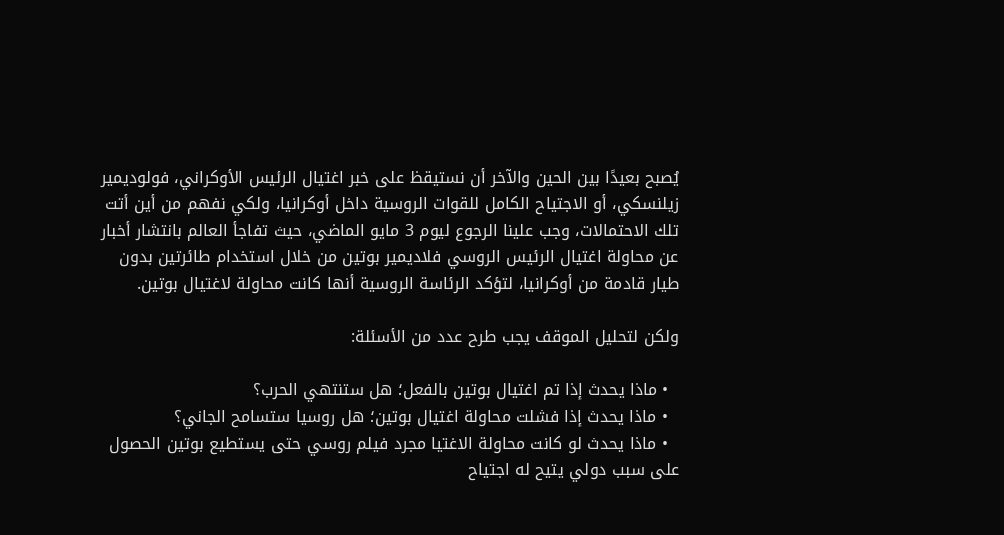يُصبح بعيدًا بين الحين والآخر أن نستيقظ على خبر اغتيال الرئيس الأوكراني، فولوديمير زيلنسكي، أو الاجتياح الكامل للقوات الروسية داخل أوكرانيا، ولكي نفهم من أين أتت تلك الاحتمالات، وجب علينا الرجوع ليوم 3 مايو الماضي، حيث تفاجأ العالم بانتشار أخبار عن محاولة اغتيال الرئيس الروسي فلاديمير بوتين من خلال استخدام طائرتين بدون طيار قادمة من أوكرانيا، لتؤكد الرئاسة الروسية أنها كانت محاولة لاغتيال بوتين.

ولكن لتحليل الموقف يجب طرح عدد من الأسئلة:

  • ماذا يحدث إذا تم اغتيال بوتين بالفعل؛ هل ستنتهي الحرب؟
  • ماذا يحدث إذا فشلت محاولة اغتيال بوتين؛ هل روسيا ستسامح الجاني؟
  • ماذا يحدث لو كانت محاولة الاغتيا مجرد فيلم روسي حتى يستطيع بوتين الحصول على سبب دولي يتيح له اجتياح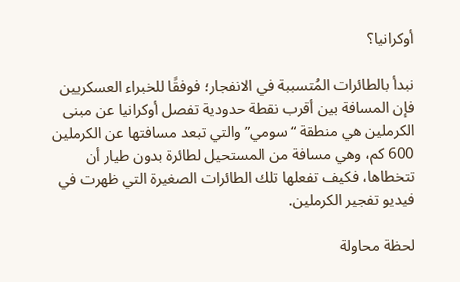أوكرانيا؟

نبدأ بالطائرات المُتسببة في الانفجار؛ فوفقًا للخبراء العسكريين فإن المسافة بين أقرب نقطة حدودية تفصل أوكرانيا عن مبنى الكرملين هي منطقة “سومي” والتي تبعد مسافتها عن الكرملين 600 كم، وهي مسافة من المستحيل لطائرة بدون طيار أن تتخطاها، فكيف تفعلها تلك الطائرات الصغيرة التي ظهرت في فيديو تفجير الكرملين.

لحظة محاولة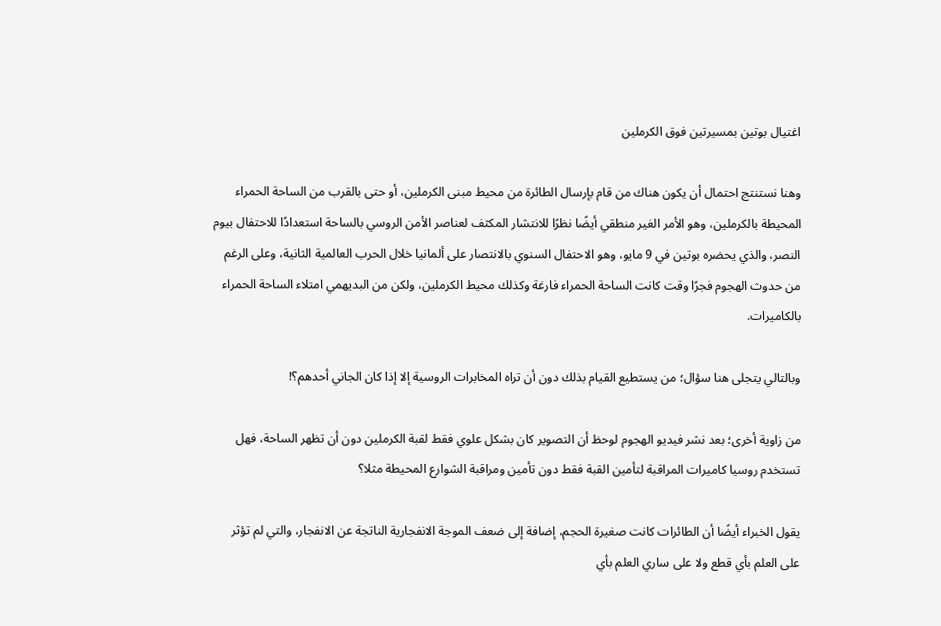اغتيال بوتين بمسيرتين فوق الكرملين

وهنا نستنتج احتمال أن يكون هناك من قام بإرسال الطائرة من محيط مبنى الكرملين، أو حتى بالقرب من الساحة الحمراء المحيطة بالكرملين، وهو الأمر الغير منطقي أيضًا نظرًا للانتشار المكثف لعناصر الأمن الروسي بالساحة استعدادًا للاحتفال بيوم النصر، والذي يحضره بوتين في 9 مايو، وهو الاحتفال السنوي بالانتصار على ألمانيا خلال الحرب العالمية الثانية، وعلى الرغم من حدوث الهجوم فجرًا وقت كانت الساحة الحمراء فارغة وكذلك محيط الكرملين، ولكن من البديهمي امتلاء الساحة الحمراء بالكاميرات.

وبالتالي يتجلى هنا سؤال؛ من يستطيع القيام بذلك دون أن تراه المخابرات الروسية إلا إذا كان الجاني أحدهم؟!

من زاوية أخرى؛ بعد نشر فيديو الهجوم لوحظ أن التصوير كان بشكل علوي فقط لقبة الكرملين دون أن تظهر الساحة، فهل تستخدم روسيا كاميرات المراقبة لتأمين القبة فقط دون تأمين ومراقبة الشوارع المحيطة مثلا؟

يقول الخبراء أيضًا أن الطائرات كانت صغيرة الحجم، إضافة إلى ضعف الموجة الانفجارية الناتجة عن الانفجار، والتي لم تؤثر على العلم بأي قطع ولا على ساري العلم بأي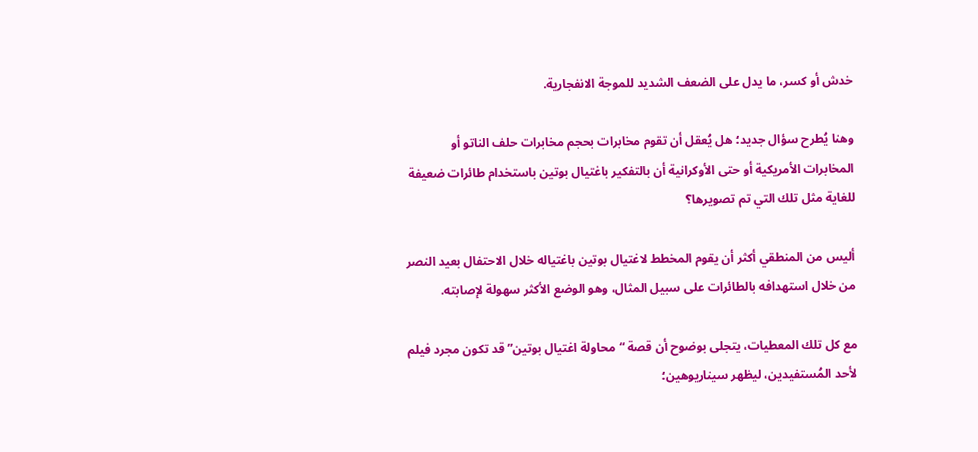خدش أو كسر، ما يدل على الضعف الشديد للموجة الانفجارية.

وهنا يُطرح سؤال جديد؛ هل يُعقل أن تقوم مخابرات بحجم مخابرات حلف الناتو أو المخابرات الأمريكية أو حتى الأوكرانية أن بالتفكير باغتيال بوتين باستخدام طائرات ضعيفة للغاية مثل تلك التي تم تصويرها؟

أليس من المنطقي أكثر أن يقوم المخطط لاغتيال بوتين باغتياله خلال الاحتفال بعيد النصر من خلال استهدافه بالطائرات على سبيل المثال، وهو الوضع الأكثر سهولة لإصابته.

مع كل تلك المعطيات، يتجلى بوضوح أن قصة “محاولة اغتيال بوتين” قد تكون مجرد فيلم لأحد المُستفيدين، ليظهر سيناريوهين؛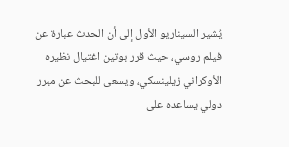يُشير السيناريو الأول إلى أن الحدث عبارة عن فيلم روسي، حيث قرر بوتين اغتيال نظيره الأوكراني زيلينسكي، ويسعى للبحث عن مبرر دولي يساعده على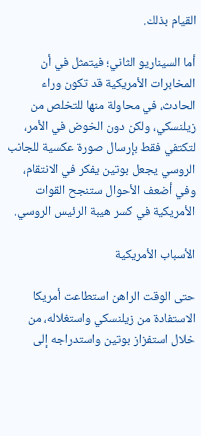القيام بذلك.

أما السيناريو الثاني؛ فيتمثل في أن المخابرات الأمريكية قد تكون وراء الحادث، في محاولة منها للتخلص من زيلنسكي، ولكن دون الخوض في الأمر، لتكتفي فقط بإرسال صورة عكسية للجانب الروسي يجعل بوتين يفكر في الانتقام، وفي أضعف الأحوال ستنجح القوات الأمريكية في كسر هيبة الرئيس الروسي.

الأسباب الأمريكية

حتى الوقت الراهن استطاعت أمريكا الاستفادة من زيلنسكي واستغلاله، من خلال استفزاز بوتين واستدراجه إلى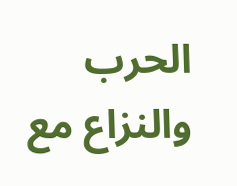الحرب والنزاع مع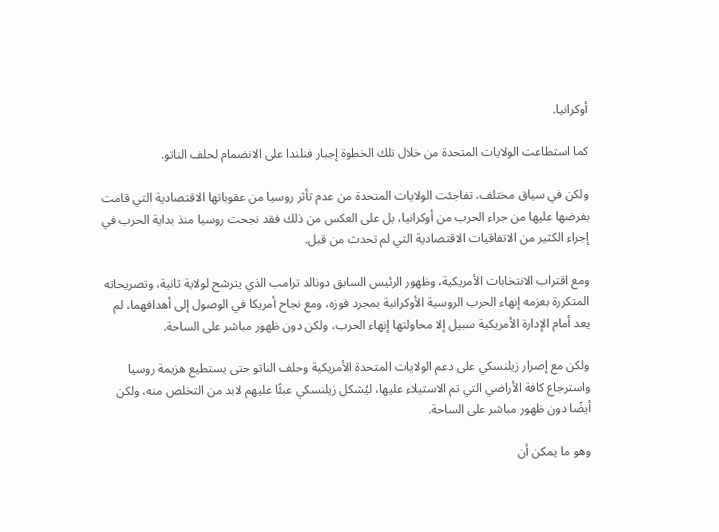أوكرانيا.

كما استطاعت الولايات المتحدة من خلال تلك الخطوة إجبار فنلندا على الانضمام لحلف الناتو.

ولكن في سياق مختلف، تفاجئت الولايات المتحدة من عدم تأثر روسيا من عقوباتها الاقتصادية التي قامت بفرضها عليها من جراء الحرب من أوكرانيا، بل على العكس من ذلك فقد نجحت روسيا منذ بداية الحرب في إجراء الكثير من الاتفاقيات الاقتصادية التي لم تحدث من قبل.

ومع اقتراب الانتخابات الأمريكية، وظهور الرئيس السابق دونالد ترامب الذي يترشح لولاية ثانية، وتصريحاته المتكررة بعزمه إنهاء الحرب الروسية الأوكرانية بمجرد فوزه، ومع نجاح أمريكا في الوصول إلى أهدافهما، لم يعد أمام الإدارة الأمريكية سبيل إلا محاولتها إنهاء الحرب، ولكن دون ظهور مباشر على الساحة.

ولكن مع إصرار زيلنسكي على دعم الولايات المتحدة الأمريكية وحلف الناتو حتى يستطيع هزيمة روسيا واسترجاع كافة الأراضي التي تم الاستيلاء عليها، ليُشكل زيلنسكي عبئًا عليهم لابد من التخلص منه، ولكن أيضًا دون ظهور مباشر على الساحة.

وهو ما يمكن أن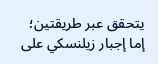يتحقق عبر طريقتين؛ إما إجبار زيلنسكي على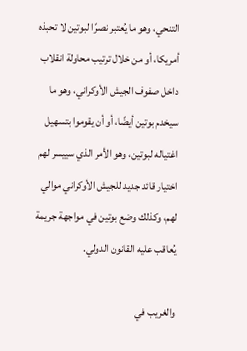التنحي، وهو ما يُعتبر نصرًا لبوتين لا تحبذه أمريكا، أو من خلال ترتيب محاولة انقلاب داخل صفوف الجيش الأوكراني، وهو ما سيخدم بوتين أيضًا، أو أن يقوموا بتسهيل اغتياله لبوتين، وهو الأمر الذي سييسر لهم اختيار قائد جديد للجيش الأوكراني موالي لهم، وكذلك وضع بوتين في مواجهة جريمة يُعاقب عليه القانون الدولي.

والغريب في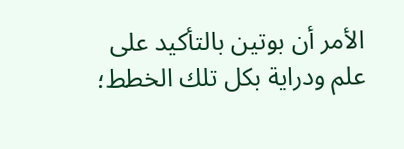الأمر أن بوتين بالتأكيد على علم ودراية بكل تلك الخطط؛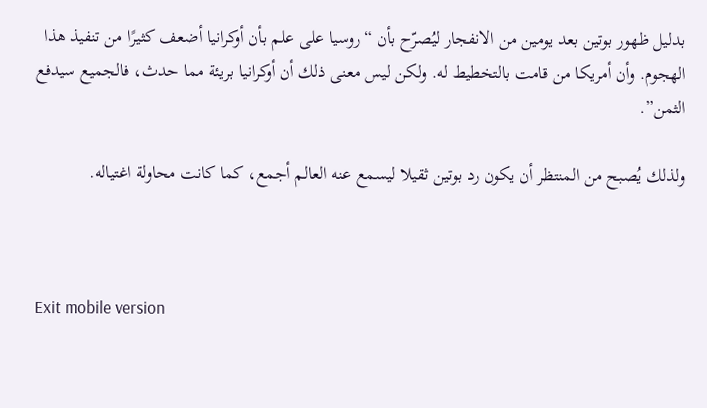بدليل ظهور بوتين بعد يومين من الانفجار ليُصرّح بأن “روسيا على علم بأن أوكرانيا أضعف كثيرًا من تنفيذ هذا الهجوم. وأن أمريكا من قامت بالتخطيط له. ولكن ليس معنى ذلك أن أوكرانيا بريئة مما حدث، فالجميع سيدفع الثمن”.

ولذلك يُصبح من المنتظر أن يكون رد بوتين ثقيلا ليسمع عنه العالم أجمع، كما كانت محاولة اغتياله.



Exit mobile version